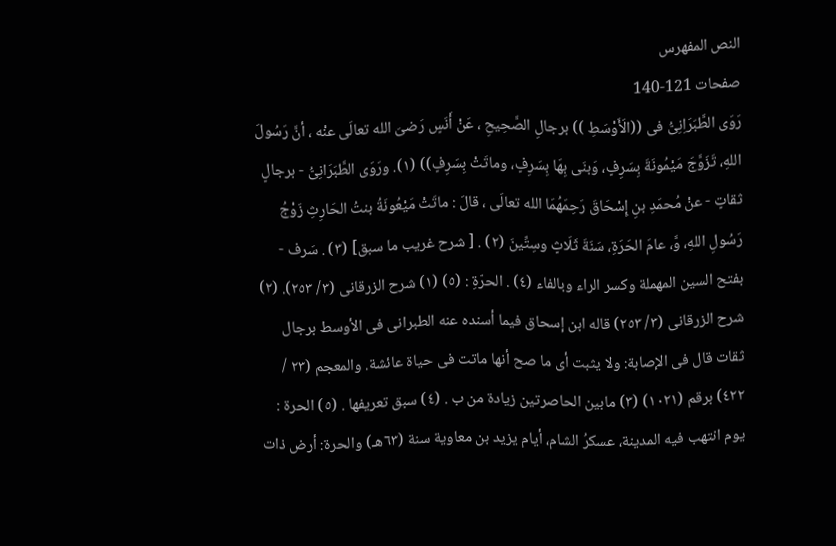النص المفهرس
صفحات 121-140
رَوَى الطَّبَرَاِنِىُّ فى ((الَأَوْسَطِ )) برجالِ الصَّحِيحِ ، عَنْ أَنَسٍ رَضىَ الله تعالَى عنْه ، أنَّ رَسُولَ اللهِ، تَزَوَّجَ مَيْمُونَةَ بِسَرِفٍ، وَبنَى بِهَا بِسَرِفٍ، وماتَتْ بِسَرِفٍ)) (١). ورَوَى الطَّبَرَانِىُّ - برجالٍ ثقاتٍ - عنْ مُحمَدِ بنِ إِسْحَاقَ رَحِمَهُمَا الله تعالَى ، قالَ : ماتَتْ مَيْعُونَةُ بنتُ الحَارِثِ زَوْجُ رَسُولِ اللهِ، وَّ، عامَ الحَرَةِ، سَنَةَ ثَلَاثٍ وسِتِّينَ (٢) . [ شرح غريب ما سبق] (٣) . سَرف - بفتح السين المهملة وكسر الراء وبالفاء (٤) . الحرّةِ : (٥) (١) شرح الزرقانى (٣/ ٢٥٣). (٢) شرح الزرقانى (٣/ ٢٥٣) قاله ابن إسحاق فيما أسنده عنه الطبرانى فى الأوسط برجال ثقات قال فى الإصابة: ولا يثبت أى ما صح أنها ماتت فى حياة عائشة. والمعجم (٢٣ / ٤٢٢) برقم (١٠٢١) (٣) مابين الحاصرتين زيادة من ب . (٤) سبق تعريفها . (٥) الحرة : يوم انتهب فيه المدينة، عسكرُ الشام، أيام يزيد بن معاوية سنة (٦٣هـ) والحرة: أرض ذات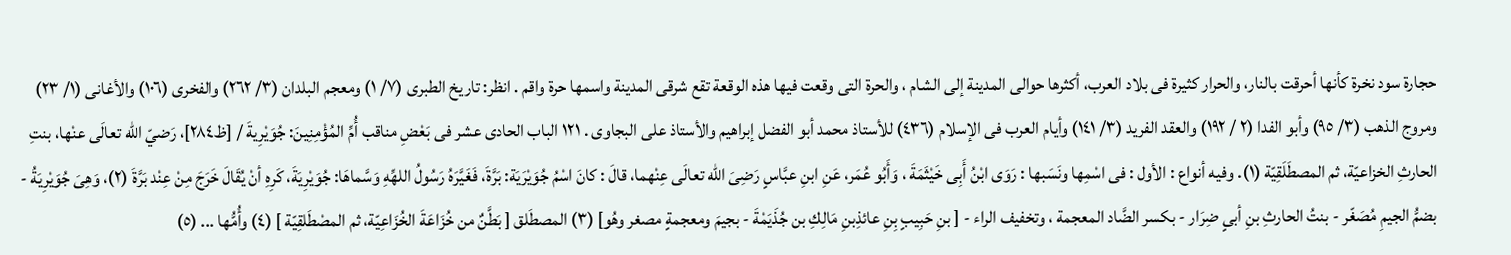حجارة سود نخرة كأنها أحرقت بالنار، والحرار كثيرة فى بلاد العرب، أكثرها حوالى المدينة إلى الشام ، والحرة التى وقعت فيها هذه الوقعة تقع شرقى المدينة واسمها حرة واقم . انظر: تاريخ الطبرى (٧/ ١) ومعجم البلدان (٣/ ٢٦٢) والفخرى (١٠٦) والأغانى (١/ ٢٣) ومروج الذهب (٣/ ٩٥) وأبو الفدا (٢ / ١٩٢) والعقد الفريد (٣/ ١٤١) وأيام العرب فى الإسلام (٤٣٦) للأستاذ محمد أبو الفضل إبراهيم والأستاذ على البجاوى . ١٢١ الباب الحادى عشر فى بَعْضِ مناقب أُمِّ المُؤْمِنِينَ: جُوَيْرِيةَ / [ظ٢٨٤]، رَضيّ الله تعالَى عنْها، بنتِ الحارثِ الخزاعيّة، ثم المصطَلَقِيّة (١). وفيه أنواع : الأول : فى اسْمِها ونَسَبها : رَوَى ابْنُ أَبِى خَيْثَمَةَ ، وَأَبُو عُمَر، عَنِ ابنِ عبَّاسٍ رَضِىَ الله تعالَى عِنْهما، قالَ : كانَ اسْمُ جُوَيْرَيَة: بَرَّةَ، فَغَيَّرَهُ رَسُولُ اللهِّهِ وَسَّماهَا: جُوَيْرِيَةَ، كَرِهِ أنْ يُقَالَ خَرَجَ مِنْ عِنْد بَرَّةَ (٢)، وَهِىَ جُوَيْرِيَةُ - بضمُّ الجيمِ مُصَغّر - بنتُ الحارثِ بنِ أبىٍ ضِرَار - بكسر الضَّاد المعجمة ، وتخفيف الراء - [ بنِ حَبِيبٍ بِنِ عائذِبنِ مَالِكِ بن جُذَيَمْةَ - بجيمَ ومعجمةٍ مصغر وهُو] (٣) المصطَلق [ بَطَّنٌ من خُزَاعَةَ الخُزَاعِيّة، ثم المصْطَلقِيّة ] (٤) وأُمُّها ... (٥)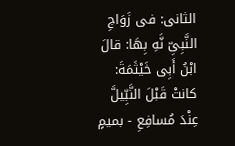الثانى: فى زَوَاجِ النَّبِىِّ نَّهِ بِهَا: قالَ ابْنُ أَبِى خَيْثَمَةَ: كانتْ قَبْلَ النَّبِّيلَّ عِنْدَ مُسافِعِ - بميمٍ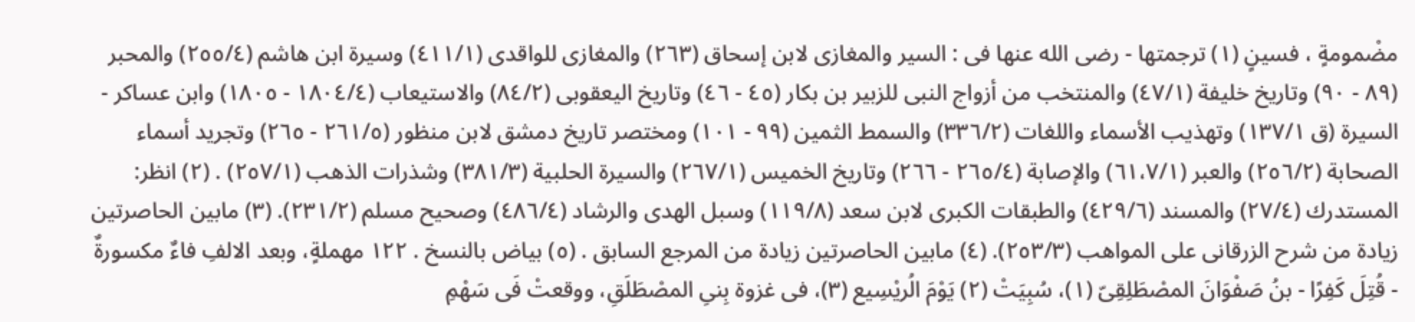مضْمومةٍ ، فسينٍ (١) ترجمتها - رضى الله عنها فى : السير والمغازى لابن إسحاق (٢٦٣) والمغازى للواقدى (٤١١/١) وسيرة ابن هاشم (٢٥٥/٤) والمحبر (٨٩ - ٩٠) وتاريخ خليفة (٤٧/١) والمنتخب من أزواج النبى للزبير بن بكار (٤٥ - ٤٦) وتاريخ اليعقوبى (٨٤/٢) والاستيعاب (١٨٠٤/٤ - ١٨٠٥) وابن عساكر - السيرة (ق ١٣٧/١) وتهذيب الأسماء واللغات (٣٣٦/٢) والسمط الثمين (٩٩ - ١٠١) ومختصر تاريخ دمشق لابن منظور (٢٦١/٥ - ٢٦٥) وتجريد أسماء الصحابة (٢٥٦/٢) والعبر (٦١،٧/١) والإصابة (٢٦٥/٤ - ٢٦٦) وتاريخ الخميس (٢٦٧/١) والسيرة الحلبية (٣٨١/٣) وشذرات الذهب (٢٥٧/١) . (٢) انظر: المستدرك (٢٧/٤) والمسند (٤٢٩/٦) والطبقات الكبرى لابن سعد (١١٩/٨) وسبل الهدى والرشاد (٤٨٦/٤) وصحيح مسلم (٢٣١/٢). (٣) مابين الحاصرتين زيادة من شرح الزرقانى على المواهب (٢٥٣/٣). (٤) مابين الحاصرتين زيادة من المرجع السابق . (٥) بياض بالنسخ . ١٢٢ مهملةٍ، وبعد الالفِ فاءٌ مكسورةٌ - قُتِلَ كَفِرًا - بنُ صَفْوَانَ المصْطَلِقِىّ (١)، سُبِيَتْ (٢) يَوْمَ الُريْسِيع (٣)، فى غزوة بِنىِ المصْطَلَقِ، ووقعتْ فَى سَهْمِ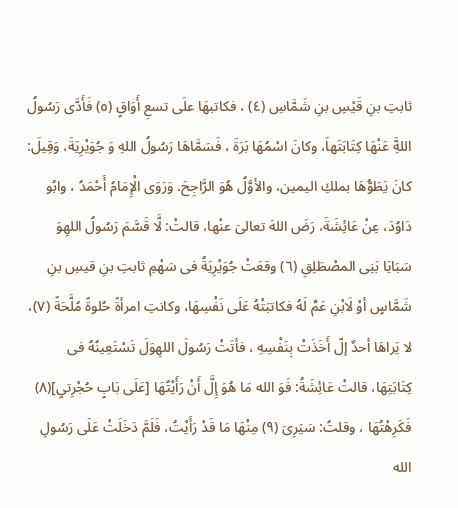ثابتِ بنِ قَيْسِ بنِ شَمَّاسِ (٤) ، فكاتبهَا علَى تسعِ أَوَاقٍ (٥) فَأَدَّى رَسُولُ اللهَِّ عَنْهَا كِتَابَتَهاَ، وكانَ اسْمُهَا بَرَةَ ، فَسَمَّاهَا رَسُولُ اللهِ وَ جُوَيْرِيَةَ، وَقِيلَ: كانَ يَطَوُّهَا بملكِ اليمين، والأوَّلُ هُوَ الرَّاجِحَ. وَرَوَى الْإِمَامُ أَحْمَدُ ، وابُو دَاوُدَ، عِنْ عَائِشَةَ، رَضَ اللهَ تعالىَ عنْها، قالتْ: لَّا قَسَّمَ رَسُولُ اللهِوَ سَبَايَا بَنِى المصْطَلِقِ (٦) وقعَتْ جُوَيْرِيَةُ فى سَهْمِ ثابتِ بنِ قيسِ بنِ شَمَّاسٍ أوْ لَابْنِ عَمِّ لَهُ فكاتبَتْهُ عَلَى نَفْسِهَا، وكانتِ امرأةً حُلوةً مُلَّحَةً (٧)، لا يَراهَا أحدٌ إلّ أَخَذَتْ بِنَفْسِهِ ، فأتَتْ رَسُولَ اللهِوَلَ تَسْتَعِينُهُ فى كِتَابَتِهَا، قالتْ عَائِشَةُ: فَوَ الله مَا هُوَ إِلَّ أَنْ رَأَيْتُهَا [عَلَى بَابٍ حُجْرِتىٍ](٨) فَكَرِهْتُهَا ، وقلتُ: سَيَرِىَ (٩) مِنْهَا مَا قَدْ رَأَيْتُ، فَلَمَّ دَخَلَتْ عَلَى رَسُولِ الله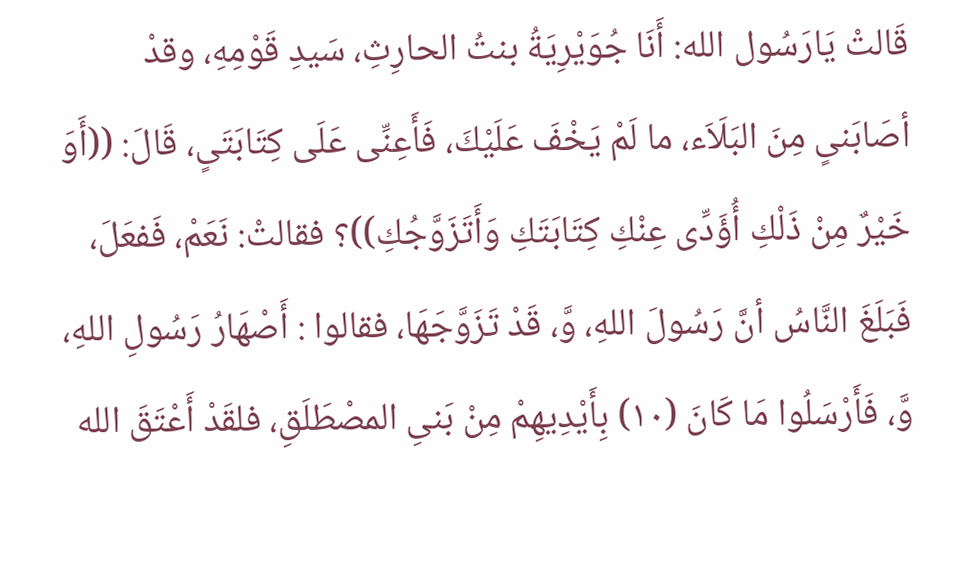قَالتْ يَارَسُول الله: أَنَا جُوَيْرِيَةُ بنتُ الحارِثِ، سَيدِ قَوْمِهِ، وقدْ أصَابَنىٍ مِنَ البَلَاَء، ما لَمْ يَخْفَ عَلَيْكَ، فَأَعِنِّى عَلَى كِتَابَتَىٍ، قَالَ: ((أَوَ خَيْرٌ مِنْ ذَلْكِ أُؤَدِّى عِنْكِ كِتَابَتَكِ وَأَتَزَوَّجُكِ))؟ فقالتْ: نَعَمْ، فَفعَلَ، فَبَلَغَ النَّاسُ أنَّ رَسُولَ اللهِ، وَّ، قَدْ تَزَوَّجَهَا، فقالوا : أَصْهَارُ رَسُولِ اللهِ، وَّ، فَأَرْسَلُوا مَا كَانَ (١٠) بِأَيْدِيهِمْ مِنْ بَنىِ المصْطَلَقِ، فلقَدْ أَعْتَقَ الله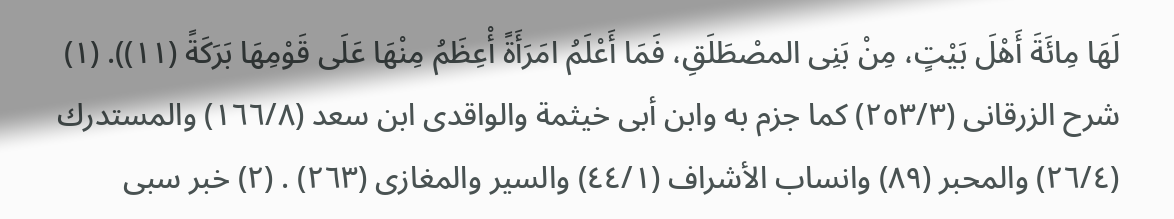لَهَا مِائَةَ أَهْلَ بَيْتٍ، مِنْ بَنِى المصْطَلَقِ، فَمَا أَعْلَمُ امَرَأَةً أْعِظَمُ مِنْهَا عَلَى قَوْمِهَا بَرَكَةً (١١)). (١) شرح الزرقانى (٢٥٣/٣) كما جزم به وابن أبى خيثمة والواقدى ابن سعد (١٦٦/٨) والمستدرك (٢٦/٤) والمحبر (٨٩) وانساب الأشراف (٤٤/١) والسير والمغازى (٢٦٣) . (٢) خبر سبى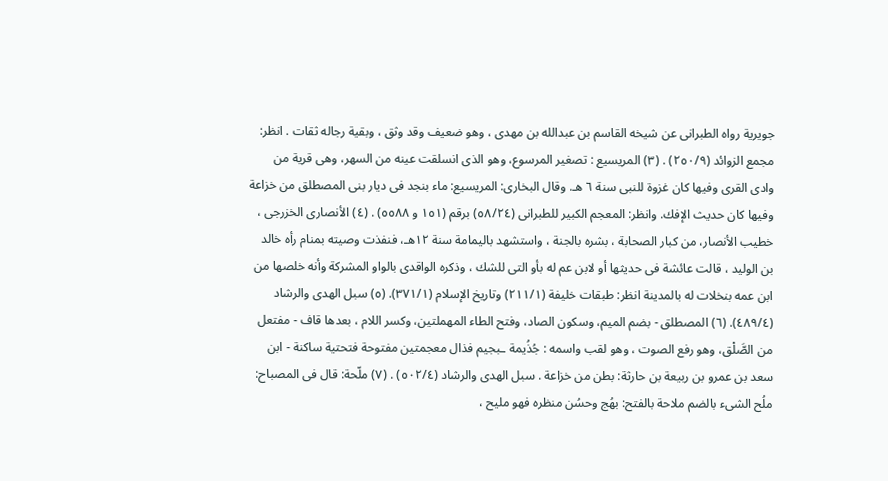جويرية رواه الطبرانى عن شيخه القاسم بن عبدالله بن مهدى ، وهو ضعيف وقد وثق ، وبقية رجاله ثقات . انظر: مجمع الزوائد (٢٥٠/٩) . (٣) المريسيع : تصغير المرسوع، وهو الذى انسلقت عينه من السهر، وهى قرية من وادى القرى وفيها كان غزوة للنبى سنة ٦ هـ. وقال البخارى: المريسيع: ماء بنجد فى ديار بنى المصطلق من خزاعة وفيها كان حديث الإفك. وانظر: المعجم الكبير للطبرانى (٥٨/٢٤) برقم (١٥١ و ٥٥٨٨) . (٤) الأنصارى الخزرجى ، خطيب الأنصار، من كبار الصحابة ، بشره بالجنة ، واستشهد باليمامة سنة ١٢هـ، فنفذت وصيته بمنام رأه خالد بن الوليد ، قالت عائشة فى حديثها أو لابن عم له بأو التى للشك ، وذكره الواقدى بالواو المشركة وأنه خلصها من ابن عمه بنخلات له بالمدينة انظر: طبقات خليفة (٢١١/١) وتاريخ الإسلام (٣٧١/١). (٥) سبل الهدى والرشاد (٤٨٩/٤). (٦) المصطلق - بضم الميم، وسكون الصاد، وفتح الطاء المهملتين، وكسر اللام ، بعدها قاف - مفتعل من الصَّلْق، وهو رفع الصوت ، وهو لقب واسمه : جُذُيمة ـبجيم فذال معجمتين مفتوحة فتحتية ساكنة - ابن سعد بن عمرو بن ربيعة بن حارثة: بطن من خزاعة . سبل الهدى والرشاد (٥٠٢/٤) . (٧) ملّحة: قال فى المصباح: ملُح الشىء بالضم ملاحة بالفتح: بهُج وحسُن منظره فهو مليح ،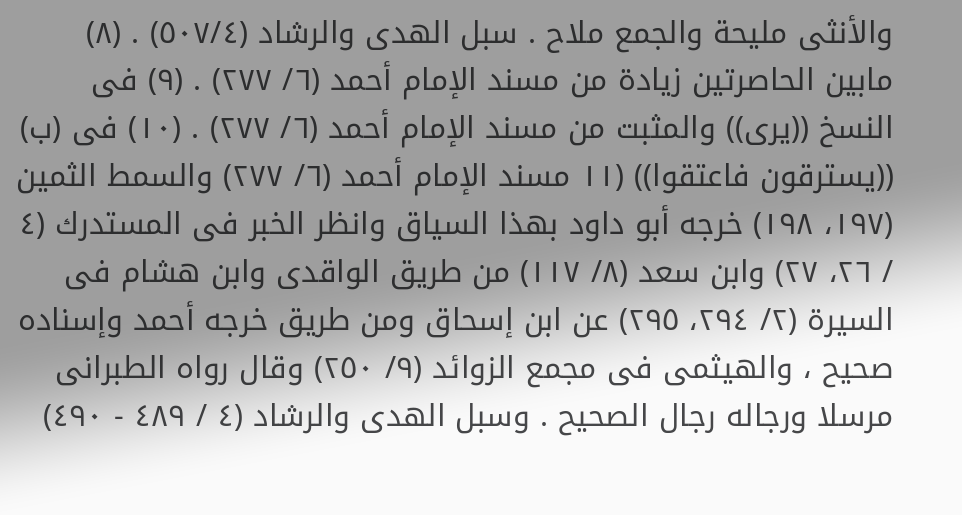والأنثى مليحة والجمع ملاح . سبل الهدى والرشاد (٥٠٧/٤) . (٨) مابين الحاصرتين زيادة من مسند الإمام أحمد (٦/ ٢٧٧) . (٩) فى النسخ ((يرى)) والمثبت من مسند الإمام أحمد (٦/ ٢٧٧) . (١٠) فى (ب) ((يسترقون فاعتقوا)) (١١ مسند الإمام أحمد (٦/ ٢٧٧) والسمط الثمين (١٩٧، ١٩٨) خرجه أبو داود بهذا السياق وانظر الخبر فى المستدرك (٤ / ٢٦، ٢٧) وابن سعد (٨/ ١١٧) من طريق الواقدى وابن هشام فى السيرة (٢/ ٢٩٤، ٢٩٥) عن ابن إسحاق ومن طريق خرجه أحمد وإسناده صحيح ، والهيثمى فى مجمع الزوائد (٩/ ٢٥٠) وقال رواه الطبرانى مرسلا ورجاله رجال الصحيح . وسبل الهدى والرشاد (٤ / ٤٨٩ - ٤٩٠)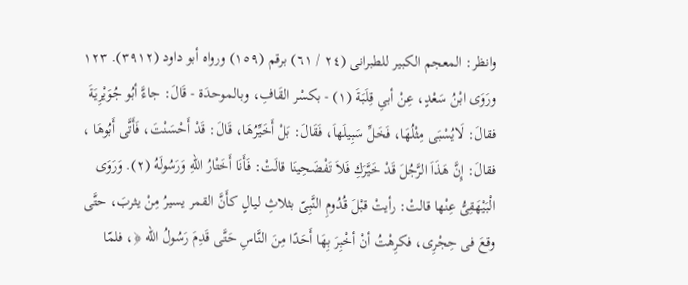وانظر: المعجم الكبير للطبرانى (٢٤ / ٦١) برقم (١٥٩) ورواه أبو داود (٣٩١٢). ١٢٣ ورَوَى ابْنُ سَعْدٍ، عِنْ أبىِ قِلَبَةَ (١) - بكسْر القَافِ، وبالموحدَة - قَالَ: جاءَّ أبُو جُوَيْرِيَةَ فقالَ: لَايُسْبَى مِثْلُهَا، فَخَلِّ سَبِيلَهاَ، فَقَالَ: بَلْ أَخَيِّرُهَا، قَالَ: قَدْ أَحْسَنْتَ، فَأَتَّى أَبُوهَا ، فقالَ: إِنَّ هَذَاَ الرَّجُلَ قَدْ خَيَّرَكِ فَلاَ تَفْضَحِينَا قالَتْ: فَأَنَا أَخَتْارُ اللهِ وَرَسُولَهُ (٢). وَرَوَى الْبَيْهَقِىُّ عِنْها قالتْ: رأيتْ قبْلَ قُدُومِ النَّبِىّ بثلاثِ ليالٍ كأَنَّ القمر يسيرُ مِنْ يثربَ، حتَّى وقعَ فى حِجْرِى، فكرِهْتُ أنْ أخْبِرَ بِهَا أَحَدًا مِنَ النَّاسِ حَتَّى قَدِمَ رَسُولُ الله ﴿، فلمّا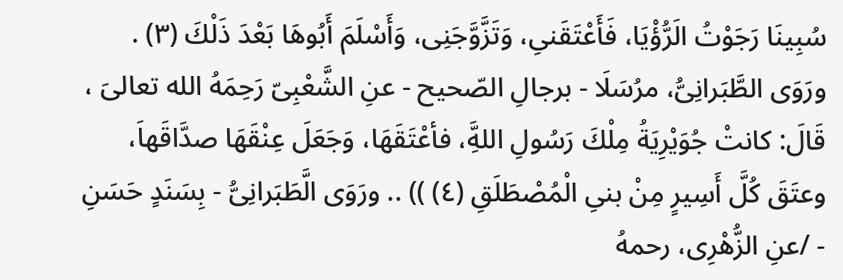سُبِينَا رَجَوْتُ الَرُّؤْيَا، فَأَعْتَقَنىِ، وَتَزَّوَّجَنِى، وَأَسْلَمَ أَبُوهَا بَعْدَ ذَلْكَ (٣) . ورَوَى الطَّبَرانِىُّ، مرُسَلَا - برجالِ الصّحيح - عنِ الشَّعْبِىّ رَحِمَهُ الله تعالىَ ، قَالَ: كانتْ جُوَيْرِيَةُ مِلْكَ رَسُولِ اللهَِّ، فأعْتَقَهَا، وَجَعَلَ عِنْقَهَا صدَّاقَهاَ، وعتَقَ كُلَّ أَسِيرٍ مِنْ بنىِ الْمُصْطَلَقِ (٤) )) .. ورَوَى الَّطَبَرانِىُّ - بِسَنَدٍ حَسَنِ - /عنِ الزُّهْرِى، رحمهُ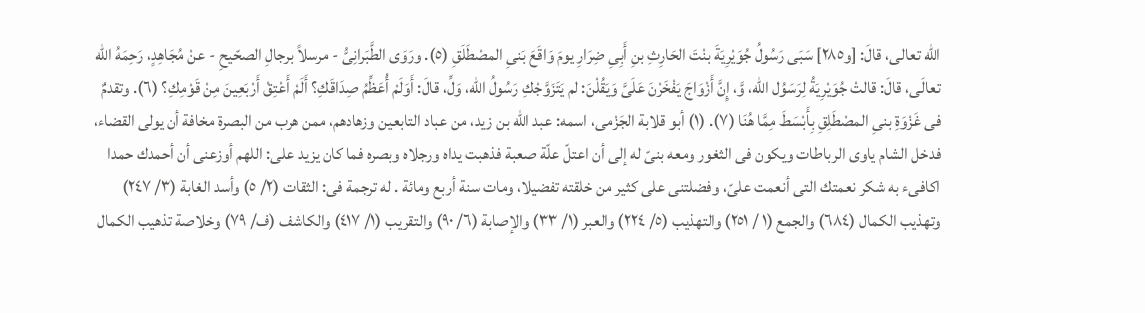الله تعالى، قالَ: [و٢٨٥] سَبَى رَسُولُ جُوَيْرِيَةَ بنْتَ الحَارِثِ بنِ أَبِىِ ضِرَارِ يومَ وَاقَعَ بَنىِ المصْطَلَقِ (٥). ورَوَى الطَّبَرانِىُّ - مرسلاً برجالِ الصحّيحِ - عنْ مُجَاهِدٍ، رَحِمَهُ الله تعالَى، قالَ: قالتْ جُوَيْرِيَةُ لِرَسَوُل الله، وَّ، إِنَّ أَزْوَاجَ يَفْخَرْنَ عَلَىَّ وَيَقُلْنَ: لم يَتَزَوَّجْكِ رَسُولُ الله، وَلِّ، قالَ: أَوَلَمْ أُعَظِّمُ صِدَاقَكِ؟ أَلَمْ أَعْتِقْ أَرْبَعِينَ مِنْ قَوْمِكِ؟ (٦). وتقدمٌ فى غَزْوَةِ بنىِ المصْطَلِقِ بِأَبْسَطَ مِمَّا هُنَا (٧). (١) أبو قلابة الجَزْمى، اسمه: عبد الله بن زيد، من عباد التابعين وزهادهم، ممن هرب من البصرة مخافة أن يولى القضاء، فدخل الشام ياوى الرباطات ويكون فى الثغور ومعه بنىّ له إلى أن اعتلّ علّة صعبة فذهبت يداه ورجلاه وبصره فما كان يزيد على: اللهم أوزعنى أن أحمدك حمدا اكافىء به شكر نعمتك التى أنعمت علىّ، وفضلتنى على كثير من خلقته تفضيلا، ومات سنة أربع ومائة . له ترجمة فى: الثقات (٢/ ٥) وأسد الغابة (٣/ ٢٤٧) وتهذيب الكمال (٦٨٤) والجمع (١ / ٢٥١) والتهذيب (٥/ ٢٢٤) والعبر (١/ ٣٣) والإصابة (٦/ ٩٠) والتقريب (١/ ٤١٧) والكاشف (ف/ ٧٩) وخلاصة تذهيب الكمال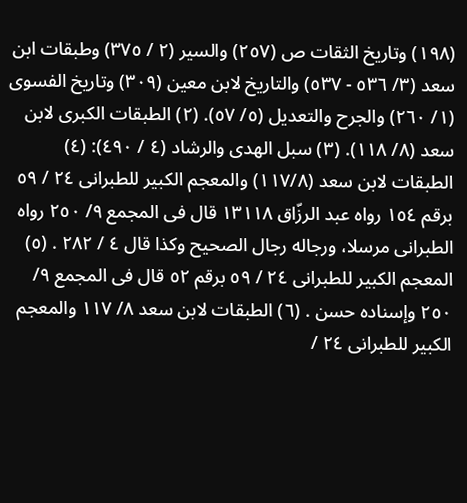(١٩٨) وتاريخ الثقات ص (٢٥٧) والسير (٢ / ٣٧٥) وطبقات ابن سعد (٣/ ٥٣٦ - ٥٣٧) والتاريخ لابن معين (٣٠٩) وتاريخ الفسوى (١/ ٢٦٠) والجرح والتعديل (٥/ ٥٧). (٢) الطبقات الكبرى لابن سعد (٨/ ١١٨). (٣) سبل الهدى والرشاد (٤ / ٤٩٠): (٤) الطبقات لابن سعد (١١٧/٨) والمعجم الكبير للطبرانى ٢٤ / ٥٩ برقم ١٥٤ رواه عبد الرزّاق ١٣١١٨ قال فى المجمع ٩/ ٢٥٠ رواه الطبرانى مرسلا، ورجاله رجال الصحيح وكذا قال ٤ / ٢٨٢ . (٥) المعجم الكبير للطبرانى ٢٤ / ٥٩ برقم ٥٢ قال فى المجمع ٩/ ٢٥٠ وإسناده حسن . (٦) الطبقات لابن سعد ٨/ ١١٧ والمعجم الكبير للطبرانى ٢٤ /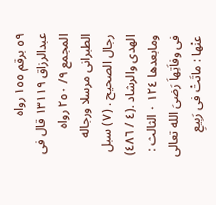٥٩ برقم ١٥٥ رواه عبدالرزاق ١٣١١٩ قال فى المجمع ٩/ ٢٥٠ رواه الطبرانى مرسلا ورجاله رجال الصحيح . (٧) سبل الهدى والرشاد .(٤ / ٤٨٦) ومابعدها ١٢٤ ٠ الثالث : فى وفاَتِهاَ رَضىَ الله تعالى عنْها : ماتَتْ فى رَبِيعِ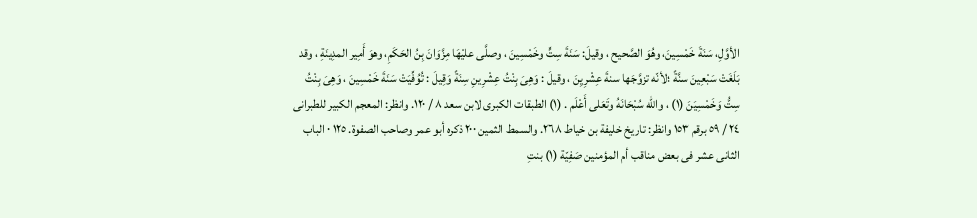الأوَّلِ، سَنَةَ خَمْسِينَ، وهُوَ الصَّحيح ، وقيلَ: سَنَةَ سِتٍّ وخَمْسِينَ ، وصلَّى عليْهَا مِزَّوَانَ بِنُ الحَكَمِ، وهوَ أَمِير المدِينَةِ ، وقد بَلَغَتْ سَبْعِينَ سنَّةً ؛لأنّه تزوَّجَها سنةَ عِشْرِيِنَ ، وقيلَ : وَهِىَ بِنْتُ عِشْرِينِ سِنَةً وَقِيلَ : تُوُفِّيَتْ سَنَةَ خَمْسِينَ ، وَهِىَ بِنْتُ سِتُّ وَخَمْسِيَنَ (١) ، والله سُبْحَانَهُ وتَعَلى أَعْلَم . (١) الطبقات الكبرى لابن سعد ٨ / ١٢٠. وانظر: المعجم الكبير للطبرانى ٢٤ / ٥٩ برقم ١٥٣ وانظر: تاريخ خليفة بن خياط ٢٦٨. والسمط الثمين ٢٠٠ ذكره أبو عمر وصاحب الصفوة. ١٢٥ ٠ الباب الثانى عشر فى بعض مناقب أم المؤمنين صَفِيّة (١) بنتِ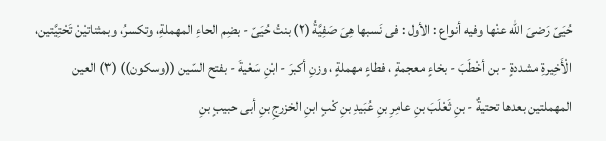حُيَىّ رَضىَ الله عنْها وفيه أنواع : الأول : فى نَسبها هِىَ صَفِيَّةُ (٢) بنتُ حُيَىّ - بضِم الحاءِ المهملةِ، وتكسرُ، وبمثناتيْنْ تَحْتِيَّتين، الْأَخِيرةِ مشددةٍ - بن أخْطَبَ - بخاءٍ معجمةٍ ، فطاءٍ مهملةٍ ، وزنِ أكبرَ - ابْنِ سَعْيةَ - بفتح السّين ((وسكون)) (٣) العين المهملتين بعدها تحتيةٌ - بنِ ثَعْلَبَ بنِ عامِرِ بنِ عُبَيدِ بنِ كْبٍ ابنِ الخزرجِ بنِ أبى حبيبٍ بنِ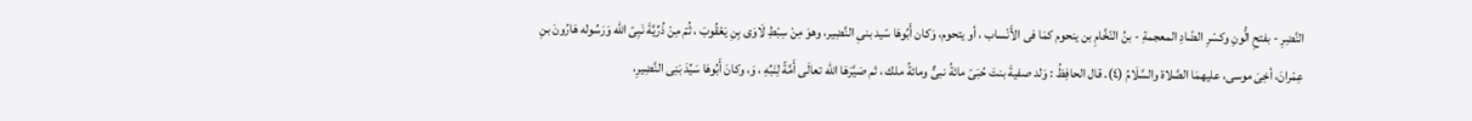النَّضِرِ - بفتحِ الُّونِ وكسْرِ الضّادِ المعجمةِ - بنُ النّخَّامِ بن ينحوم كمَا فى الأَنْساب ، أو يتحوم، وَكان أَبُوهَا سّيد بنىِ النَّضِير، وهوَ مِنْ سِبْطِ لَاوَى بِنِ يَعْقُوبَ ، ثُمّ مِنْ ذُرِّيَّةَ نَبِىّ الله وَرَسُوله هَارُونَ بنِ عِمْرانَ، أخِىَ موسى، عليهمَا الصَّلاة والسَّلَامُ (٤). قال الحافِظُ : وَلد صفيةَ بنتَ حُبَىّ مائةُ نبىٌّ ومائةُ ملك ، ثم صَيَّرَهَا الله تعالَى أَمَّةً لِنَبِّهِ ، وَ، وكانَ أَبُوهَا سَيِّدَ بَنِى النَّضِيرِ،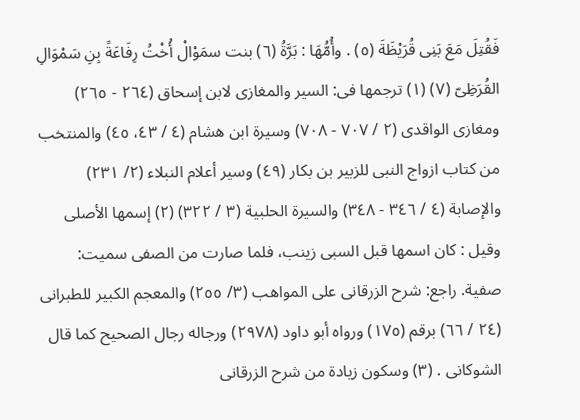فَقُتِلَ مَعَ بَنِى قُرَيْظَةَ (٥) . وأُمُّهَا : بَرَّةُ (٦) بنت سمَوْالْ أُخْتُ رِفَاعَةً بِنِ سَمْوَالِ القُرَظِىّ (٧) (١) ترجمها فى: السير والمغازى لابن إسحاق (٢٦٤ - ٢٦٥) ومغازى الواقدى (٢ / ٧٠٧ - ٧٠٨) وسيرة ابن هشام (٤ / ٤٣، ٤٥) والمنتخب من كتاب ازواج النبى للزبير بن بكار (٤٩) وسير أعلام النبلاء (٢/ ٢٣١) والإصابة (٤ / ٣٤٦ - ٣٤٨) والسيرة الحلبية (٣ / ٣٢٢) (٢) إسمها الأصلى وقيل : كان اسمها قبل السبى زينب، فلما صارت من الصفى سميت: صفية. راجع: شرح الزرقانى على المواهب (٣/ ٢٥٥) والمعجم الكبير للطبرانى (٢٤ / ٦٦) برقم (١٧٥) ورواه أبو داود (٢٩٧٨) ورجاله رجال الصحيح كما قال الشوكانى . (٣) وسكون زيادة من شرح الزرقانى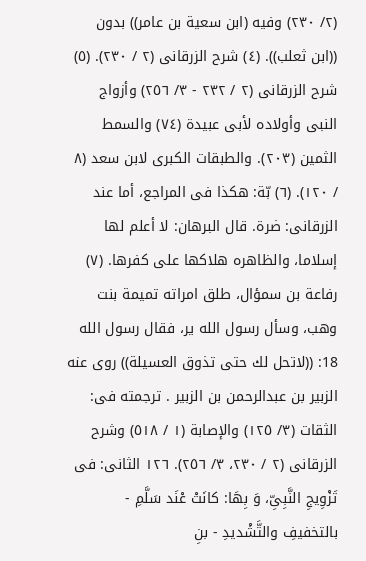(٢/ ٢٣٠) وفيه (ابن سعية بن عامر)) بدون ((ابن ثعلب)). (٤) شرح الزرقانى (٢ / ٢٣٠). (٥) شرح الزرقانى (٢ / ٢٣٢ - ٣/ ٢٥٦) وأزواج النبى وأولاده لأبى عبيدة (٧٤) والسمط الثمين (٢٠٣). والطبقات الكبرى لابن سعد (٨ / ١٢٠). (٦) بّة: هكذا فى المراجع، أما عند الزرقانى: ضرة. قال البرهان: لا أعلم لها إسلاما، والظاهره هلاكها على كفرها. (٧) رفاعة بن سمؤال، طلق امراته تميمة بنت وهب، وسأل رسول الله ير، فقال رسول الله 18: ((لاتحل لك حتى تذوق العسيلة)) روى عنه الزبير بن عبدالرحمن بن الزبير . ترجمته فى: الثقات (٣/ ١٢٥) والإصابة (١ / ٥١٨) وشرح الزرقانى (٢ / ٢٣٠، ٣/ ٢٥٦). ١٢٦ الثانى: فى تَزْوِيجِ النَّبِىِّ، وَ بِهَا: كانَتْ عْنَد سَلَّمِ - بالتخفيفِ والتَّشْديدِ - بنِ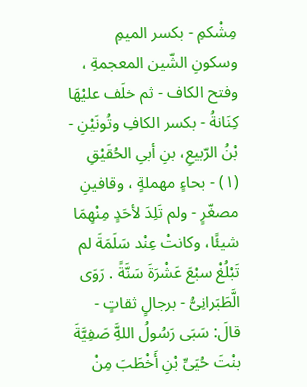مِشْكمِ - بكسر الميمِ وسكونِ الشّين المعجمةِ ، وفتح الكاف - ثم خلَف عليْهَا كِنَانةُ - بكسر الكافِ وتُونَيْنِ - بْنُ الرّبيعِ، بنِ أبىِ الحُقَيْقِ (١) - بحاءٍ مهملةٍ ، وقافينِ مصغّرٍ - ولم تَلِدَ لأحَدٍ مِنْهِمَا شيئًا، وكانتْ عِنْد سَلَمَةَ لم تَبْلُغْ سبْعَ عَشْرَةَ سَنَّةً . رَوَى الَّطَبَرانِىُّ - برجالٍ ثقاتٍ - قالَ: سَبَى رَسُولُ اللهَِّ صَفِيَّةَ بنْتَ حُيَىِّ بْنِ أَخْطَبَ مِنْ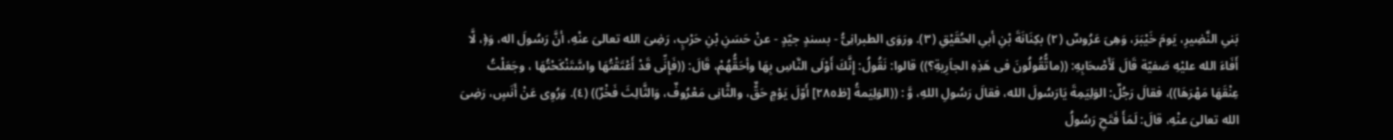بَنىِ النَّضِيرِ، يَومَ خَيْبَرَ، وَهِىَ عَرُوسٌ (٢) بكِنَانَةَ بْنِ أبىِ الحُقَيْقِ (٣). ورَوَى الطبرانِىُّ - بسندٍ جيّدٍ - عنْ حَسَنِ بْنِ حَرْبٍ، رَضِىَ الله تعالىَ عنْهِ، أنَّ رَسُولَ اله، وَ﴿، لَّا أَفَاءَ الله عليْهِ صَفيّة قَالَ لَأَصْحَابِهِ: ((ماتُّقُولُونَ فى هَذِهِ الجاَرِيةِ؟)) قالوا: نَقُولُ: إِنَّكَ أَوْلَى النَّاسِ بِهَا وأحَقُّهُمْ، قَالَ: ((فَإِنِّى قَدْ أَعْتَقْتُهَا واسَّتَنْكَحْتُهَا ، وجَعَلْتُ عِنْقَهَا مَهْرَهَا))، فقالَ رَجُلٌ: الوَلِيَمِةَ يَارَسُولَ الله، فقالَ رَسُولِ اللهِ، وَّ : ((الوَلِيَمةُ [ظ٢٨٥] أَوّلَ يَوْمٍ حَقٌّ، والثَّانِى مَعْرُوفٌ، وَالثَّالِثَ فَخْرٌ)) (٤). وَرُوِى عَنْ أَنَسٍ، رَضِىَ الله تعالىَ عنْهِ، قالَ: لَمَأَ فَتَحِ رَسُولُ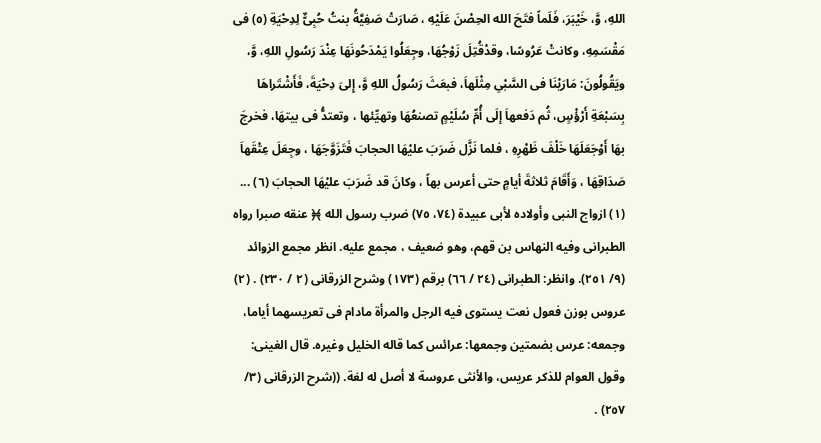اللهِ، وَّ، خَيْبَرَ، فَلَماً فتَحَ الله الحِصْنَ عَلَيْهِ ، صَارَتْ صَفِيَّةُ بنتُ حُبِىٌّ لِدِحْيَةِ (٥) فى مَقْسَمِهِ، وكانتْ عَرُوسًا، وقدْقُتِلَ زَوْجُهَا، وجِعَلُوا يَمْدَحُونَهَا عِنْدَ رَسُولِ اللهِ، وَّ، ويَقُولُونَ: مَارَيْنَا فى السَّبْىِ مِثْلَهاَ، فبعَثَ رَسُولُ اللهِ وَّ، إِلىَ دِحْيَةَ، فَأَشْتَراهَا بِسَبْعَةِ أَرْؤْسٍ، ثُم دَفعهاَ إلَى أُمِّ سُلَيْمٍ تصنعُهَا وتهيِّئها ، وتعتدُّ فى بيتهَا، فخرجَ بهَا أَوْجَعَلَهَا خَلْفَ ظَهْرِهِ ، فلما نَزَّل ضَرَبَ عليْهَا الحجابَ فَتَزَوَّجَهَا ، وجِعَلَ عِتْقَهاَ صَدَاقِهَا ، وَأَقَامَ ثلاثةَ أيامٍ حتى أعرس بهاً ، وكانَ قد ضَرَبَ عليْهَا الحجابَ (٦) ... (١) ازواج النبى وأولاده لأبى عبيدة (٧٤، ٧٥) ضرب رسول الله ﴾﴿ عنقه صبرا رواه الطبرانى وفيه النهاس بن قهم، وهو ضعيف ، مجمع عليه. انظر مجمع الزوائد (٩/ ٢٥١). وانظر: الطبرانى (٢٤ / ٦٦) برقم (١٧٣) وشرح الزرقانى (٢ / ٢٣٠) . (٢) عروس بوزن فعول نعت يستوى فيه الرجل والمرأة مادام فى تعريسهما أياما، وجمعه: عرس بضمتين وجمعها: عرائس كما قاله الخليل وغيره. قال الغينى: وقول العوام للذكر عريس، والأنثى عروسة لا أصل له لغة. ((شرح الزرقانى (٣/ ٢٥٧) .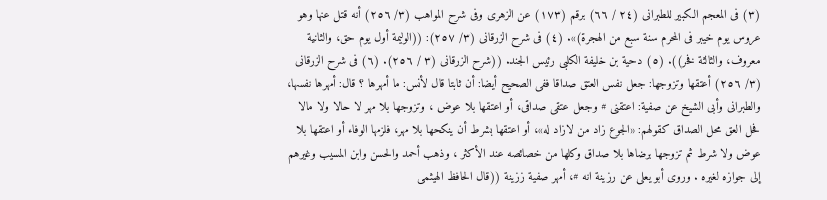(٣) فى المعجم الكبير للطبرانى (٢٤ / ٦٦) برقم (١٧٣) عن الزهرى وفى شرح المواهب (٣/ ٢٥٦) أنه قتل عنها وهو عروس يوم خيبر فى المحرم سنة سبع من الهجرة)». (٤) فى شرح الزرقانى (٣/ ٢٥٧): ((الوليمة أول يوم حق، والثانية معروف، والثالثة فخر)). (٥) دحية بن خليفة الكلبى رئيس الجند. ((شرح الزرقانى (٣ / ٢٥٦). (٦) فى شرح الزرقانى (٣/ ٢٥٦) أعتقها وتزوجها: جعل نفس العتق صداقا ففى الصحيح أيضا: أن ثابتا قال لأنس: ما أمهرها ؟ قال: أمهرها نفسها، والطبرانى وأبى الشيخ عن صفية: اعتقنى # وجعل عتقى صداقى، أو اعتقها بلا عوض ، وتزوجها بلا مهر لا حالا ولا مالا فحل العق محل الصداق كقولهم: «الجوع زاد من لازاد له»، أو اعتقها بشرط أن ينكحها بلا مهر، فلزمها الوفاء أو اعتقها بلا عوض ولا شرط ثم تزوجها برضاها بلا صداق وكلها من خصائصه عند الأكثر ، وذهب أحمد والحسن وابن المسيب وغيرهم إلى جوازه لغيره . وروى أبو يعلى عن رزينة انه #، أمهر صفية ززينة ((قال الحافظ الهيثمى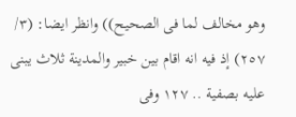وهو مخالف لما فى الصحيح)) وانظر ايضا: (٣/ ٢٥٧) إذ فيه انه اقام بين خبير والمدينة ثلاث يبنى عليه بصفية .. ١٢٧ وفى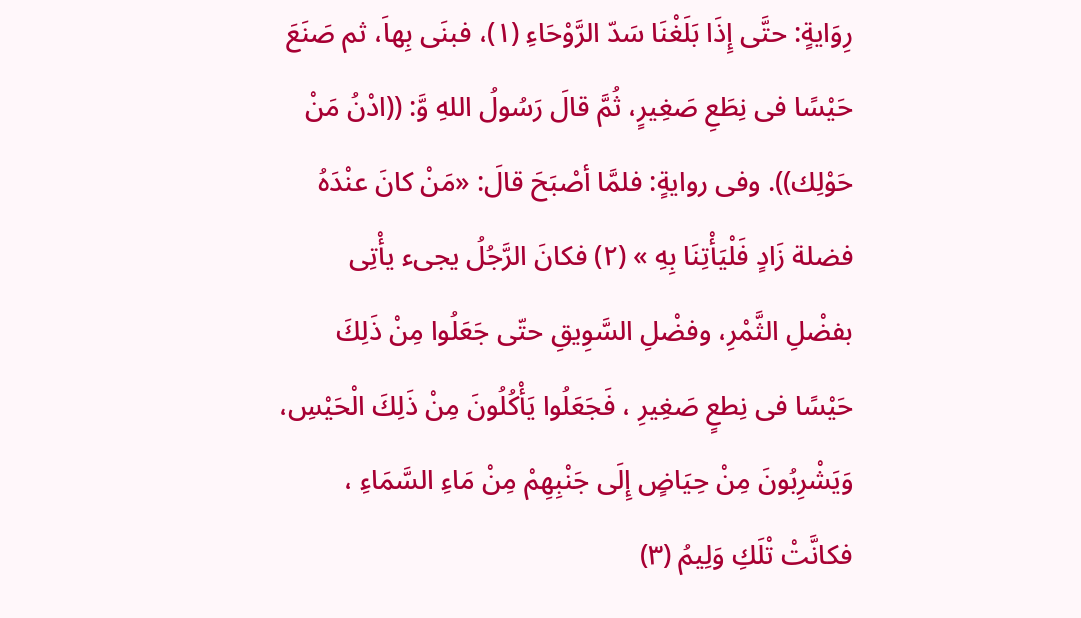رِوَايةٍ: حتَّى إِذَا بَلَغْنَا سَدّ الرَّوْحَاءِ (١)، فبنَى بِهاَ، ثم صَنَعَ حَيْسًا فى نِطَعِ صَغِيرٍ، ثُمَّ قالَ رَسُولُ اللهِ وَّ: ((ادْنُ مَنْ حَوْلِك)). وفى روايةٍ: فلمَّا أصْبَحَ قالَ: «مَنْ كانَ عنْدَهُ فضلة زَادٍ فَلْيَأْتِنَا بِهِ » (٢) فكانَ الرَّجُلُ يجىء يأْتِى بفضْلِ الثَّمْرِ، وفضْلِ السَّوِيقِ حتّى جَعَلُوا مِنْ ذَلِكَ حَيْسًا فى نِطعٍ صَغِيرِ ، فَجَعَلُوا يَأْكُلُونَ مِنْ ذَلِكَ الْحَيْسِ، وَيَشْرِبُونَ مِنْ حِيَاضٍ إِلَى جَنْبِهِمْ مِنْ مَاءِ السَّمَاءِ ، فكانَّتْ تْلَكِ وَلِيمُ (٣)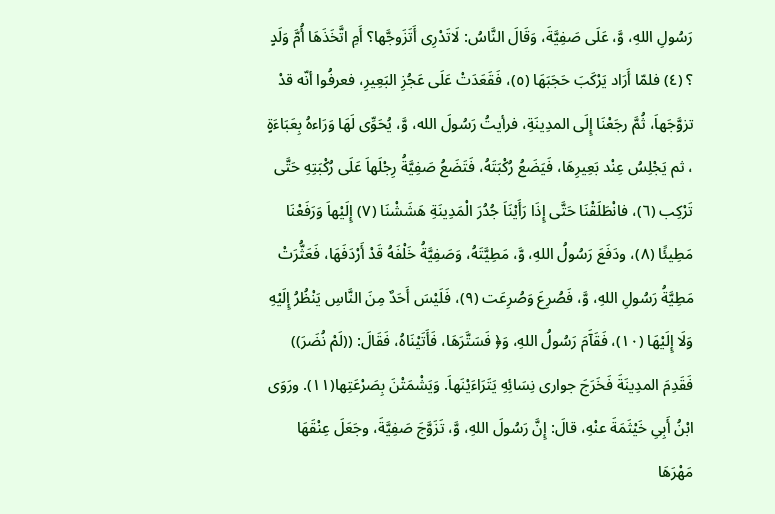رَسُولِ اللهِ، وَّ، عَلَى صَفِيَّةَ، وَقَالَ النَّاسُ: لَاتَدْرِى أَتَزَوجَّها؟ أَمِ اتَّخَذَهَا أُمَّ وَلَدٍ ؟ (٤) فلمّا أَرَاد يَرْكَبَ حَجَبَهَا (٥)، فَقَعَدَتْ عَلَى عَجُزِ البَعِيرِ، فعرفُوا أنّه قدْ تزوَّجَهاَ، ثُمَّ رجَعْنَا إِلَى المدِينَةِ، فرأيتُ رَسُولَ الله، وَّ، يُحَوِّى لَهَا وَرَاءهُ بِعَبَاءَةٍ ، ثم يَجْلِسُ عِنْد بَعِيرِهَا، فَيَضَعُ رُكْبَتَهُ، فَتَضَعُ صَفِيَّةُ رِجْلَهاَ عَلَى رُكْبَتِهِ حَتَّى تَرْكِب (٦)، فانْطَلَقْنَا حَتَّى إِذَا رَأَيْنَاَ جُدُرَ الْمَدِينَةِ هَشَشْنَا (٧) إِلَيْهاَ وَرَفَعْنَا مَطِيئًا (٨)، ودَفَعَ رَسُولُ اللهِ، وَّ، مَطِيَّتَهُ، وَصَفِيَّةُ خَلْفَهُ قَدْ أَرْدَفَهَا، فَعَثُّرَتْ مَطِيَّةُ رَسُولِ اللهِ، وَّ، فَصُرِعَ وَصُرِعَت (٩)، فَلَيْسَ أَحَدٌ مِنَ النَّاسِ يَنْظُرُ إِلَيْهِ وَلَا إِلَيْهَا (١٠)، فَقَآَمَ رَسُولُ اللهِ، وَ﴿ فَسَتَّرَهَا، فَأَتَيْنَاهُ، فَقَالَ: ((لَمْ نُضَرَ)) فَقَدِمَ المدِينَةَ فَخَرَجَ جوارى نِسَائِهِ يَتَرَاءَيْنَهاَ. وَيَشْمَتْنَ بِصَرْعَتِها(١١). ورَوَى ابْنُ أَبِىِ خَيْثَمَةَ عنْهِ، قالَ: إِنَّ رَسُولَ اللهِ، وَّ، تَزَوَّجَ صَفِيَّةَ، وجَعَلَ عِنْقَهَا مَهْرَهَا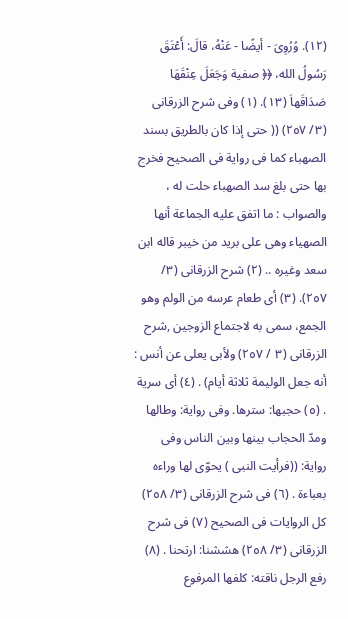(١٢). وُرُوِىَ - أيضًا - عَنْهُ، قالَ: أَعْتَقَ رَسُولُ الله، ﴿﴿ صفية وَجَعَلَ عِنْقَهَا صَدَاقَهاَ (١٣). (١) وفى شرح الزرقانى (٣/ ٢٥٧) (( حتى إذا كان بالطريق بسند الصهباء كما فى رواية فى الصحيح فخرج بها حتى بلغ سد الصهباء حلت له ، والصواب : ما اتفق عليه الجماعة أنها الصهياء وهى على بريد من خيبر قاله ابن سعد وغيره .. (٢) شرح الزرقانى (٣/ ٢٥٧). (٣) أى طعام عرسه من الولم وهو الجمع، سمى به لاجتماع الزوجين ,شرح الزرقانى (٣ / ٢٥٧) ولأبى يعلى عن أنس : أنه جعل الوليمة ثلاثة أيام) . (٤) أى سرية . (٥) حجبها: سترها. وفى رواية: وطالها ومدّ الحجاب بينها وبين الناس وفى رواية: ((فرأيت النبى ) يحوّى لها وراءه بعباءة . (٦) فى شرح الزرقانى (٣/ ٢٥٨) كل الروايات فى الصحيح (٧) فى شرح الزرقانى (٣/ ٢٥٨) هششنا: ارتحنا . (٨) رفع الرجل ناقته: كلفها المرفوع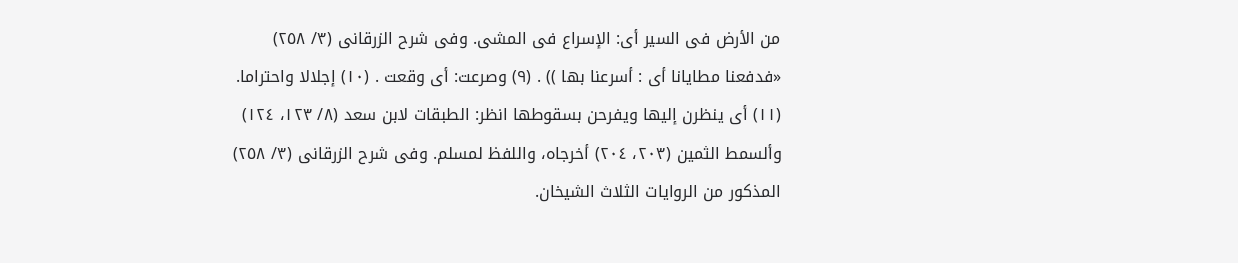من الأرض فى السير أى: الإسراع فى المشى. وفى شرح الزرقانى (٣/ ٢٥٨) «فدفعنا مطايانا أى : أسرعنا بها )) . (٩) وصرعت: أى وقعت . (١٠) إجلالا واحتراما. (١١) أى ينظرن إليها ويفرحن بسقوطها انظر: الطبقات لابن سعد (٨/ ١٢٣، ١٢٤) وألسمط الثمين (٢٠٣، ٢٠٤) أخرجاه، واللفظ لمسلم. وفى شرح الزرقانى (٣/ ٢٥٨) المذكور من الروايات الثلاث الشيخان.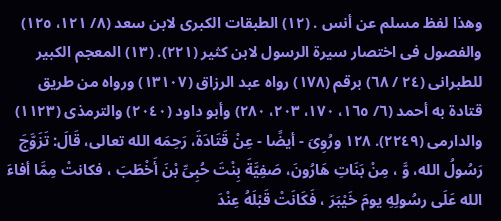وهذا لفظ مسلم عن أنس . (١٢) الطبقات الكبرى لابن سعد (٨/ ١٢١، ١٢٥) والفصول فى اختصار سيرة الرسول لابن كثير (٢٢١). (١٣) المعجم الكبير للطبرانى (٢٤ / ٦٨) برقم (١٧٨) رواه عبد الرزاق (١٣١٠٧) ورواه من طريق قتادة به أحمد (٦/ ١٦٥، ١٧٠، ٢٠٣، ٢٨٠) وأبو داود (٢٠٤٠) والترمذى (١١٢٣) والدارمى (٢٢٤٩). ١٢٨ ورُوِىَ - أيضًا - عِنْ قَتَادَةَ، رَحِمَه الله تعالى، قَالَ: تَزَوَّجَ رَسُولُ الله، وَّ ، مِنْ بَنَاتِ هَارُونَ، صَفِيَّةَ بِنْتَ حُبِىِّ بْنَ أَخْطَبَ ، فكانتْ مِمَّا أفاءَ الله عَلَى رسُولِهِ يومَ خَيْبَرَ ، فَكَانَتْ قَبْلَهُ عِنْدَ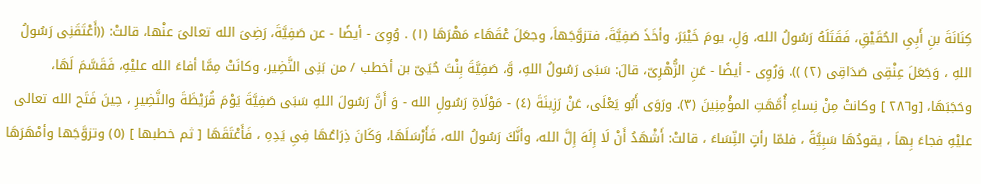كِنَانَةَ بنِ أَبِىِ الحُقَيْقِ، فَقَتَلَهُ رَسُولُ الله، وَلِ، يومَ خَيْبَرَ، وأخَذَ صَفِيَّةَ، فتزوَّجَهاَ، وجعَلَ عْقَهَاء مَهْرَهَا (١) . وُوِىَ - أيضًا - عن صَفِيَّةَ، رَضِىَ الله تعالىَ عنْها، قالتْ: ((أَعْتَقَنِى رَسُولُ اللهِ ، وَجَعَلَ عِنْقِى صَدَاقِى (٢) )). وَرُوِى - أيضًا - عَنِ الزُّهْرِىّ، قالَ: سَبَى رَسُولُ اللهِ، وَّ، صَفِيَّةَ بِنْتَ حُيَىّ بن أخطب / من بَنِى النَّضِير، وكانَتْ مِمَّا أفاءَ الله عليْهِ، فَقَسَّمَ لَهَا، وحَجَبَهَا، [و٢٨٦ ] وكانتْ مِنْ نِساءِ أُمَّهَتِ المؤْمِنِينَ (٣). ورَوَى أَبُو يَعْلَى، عَنْ رَزِينَةَ (٤) - مَوْلَاةِ رَسُولِ الله - وَ أَنَّ رَسُولَ اللهِ سَبَى صَفِيَّةَ يَوْمَ قُرَيْظَةَ والنَّضِيرِ ، حِينَ فَتَح الله تعالى عليْهِ فجاءَ بِهاَ ، يقودُهَا سَبِيَّةً ، فلمّا رأتٍ النِّسَاءَ ، قالتْ: أَشْهَدُ أَنْ لَا إِلَهَ إِلَّ الله، وأنَّكَ رَسُولُ الله، فَأَرْسَلَهَا، وَكَانَ ذِرَاعُهَا فِىِ يَدِهِ ، فَأَعْتَقَهَا [ ثم خطبها ] (٥) وتزوَّجَها وأمْهَرَهَا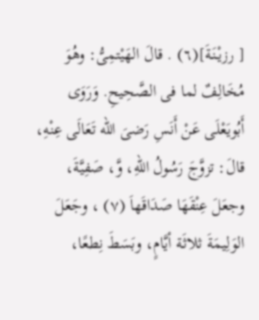[ رزيْنَةَ](٦) . قالَ الهَيْتمِىُّ: وهُوَ مُخَالِفٌ لما فى الصَّحِيحِ. وَرَوَى أَبُويَعْلَى عَنْ أَنَسِ رَضىَ الله تَعَالَى عِنْهِ، قالَ: تزوَّجَ رَسُولُ اللهِ، وَّ، صَفِيَّةَ، وجعَلَ عِنْقَهَا صَدَاقَهاَ (٧) ، وجَعَلَ الوَلِيمَةَ ثلاثَة أيَّامٍ، وبَسَطَ نِطعًا،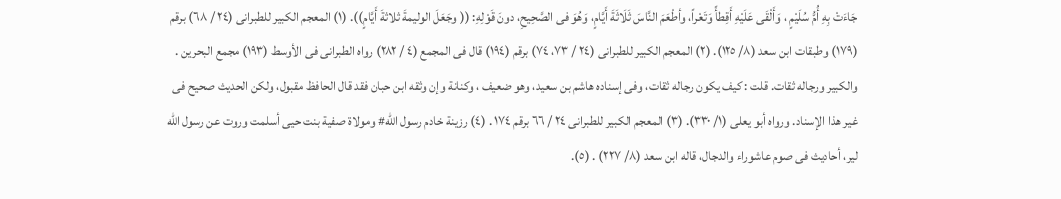جَاءَتْ بِهِ أُمُّ سُلَيْمٍ ، وَأَلْقَى عَلَيْهِ أَقِطأً وَتَعْراً، وأطْعَمَ النَّاسَ ثَلَاثَةَ أَيَّامٍ، وَهُوَ فى الصَّحِيحِ، دونَ قَوْلِهِ: (( وجَعَلَ الوليمةَ ثلاثةَ أَيَّامٍ)). (١) المعجم الكبير للطبرانى (٢٤ / ٦٨) برقم (١٧٩) وطبقات ابن سعد (٨/ ١٢٥). (٢) المعجم الكبير للطبرانى (٢٤ / ٧٣، ٧٤) برقم (١٩٤) قال فى المجمع (٤ / ٢٨٢) رواه الطبرانى فى الأوسط (١٩٣) مجمع البحرين . والكبير ورجاله ثقات. قلت : كيف يكون رجاله ثقات، وفى إسناده هاشم بن سعيد، وهو ضعيف ، وكنانة وإن وثقه ابن حبان فقد قال الحافظ مقبول، ولكن الحديث صحيح فى غير هذا الإسناد. ورواه أبو يعلى (١/ ٣٣٠). (٣) المعجم الكبير للطبرانى ٢٤ / ٦٦ برقم ١٧٤ . (٤) رزينة خادم رسول الله# ومولاة صفية بنت حيى أسلمت وروت عن رسول الله لير، أحاديث فى صوم عاشوراء والدجال، قاله ابن سعد (٨/ ٢٢٧) . (٥).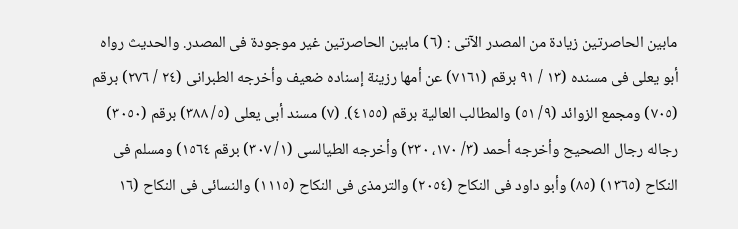مابين الحاصرتين زيادة من المصدر الآتى : (٦) مابين الحاصرتين غير موجودة فى المصدر. والحديث رواه أبو يعلى فى مسنده (١٣ / ٩١ برقم (٧١٦١) عن أمها رزينة إسناده ضعيف وأخرجه الطبرانى (٢٤ / ٢٧٦) برقم (٧٠٥) ومجمع الزوائد (٩/ ٥١) والمطالب العالية برقم (٤١٥٥). (٧) مسند أبى يعلى (٥/ ٣٨٨) برقم (٣٠٥٠) رجاله رجال الصحيح وأخرجه أحمد (٣/ ١٧٠، ٢٣٠) وأخرجه الطيالسى (١/ ٣٠٧) برقم ١٥٦٤) ومسلم فى النكاح (١٣٦٥) (٨٥) وأبو داود فى النكاح (٢٠٥٤) والترمذى فى النكاح (١١١٥) والنسائى فى النكاح (١٦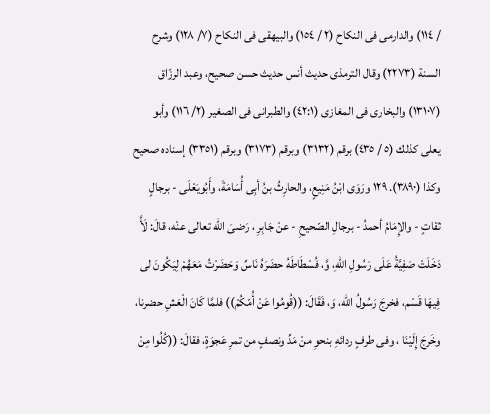/ ١١٤) والدارمى فى النكاح (٢ / ١٥٤) والبيهقى فى النكاح (٧/ ١٢٨) وشرح السنة (٢٢٧٣) وقال الترمذى حديث أنس حديث حسن صحيح، وعبد الرزّاق (١٣١٠٧) والبخارى فى المغازى (٤٢:١) والطبرانى فى الصغير (٢/ ١١٦) وأبو يعلى كذلك (٥ / ٤٣٥) برقم (٣١٣٢) وبرقم (٣١٧٣) وبرقم (٣٣٥١) إسناده صحيح وكذا (٣٨٩٠). ١٢٩ ورَوَى ابْنُ مَنِيعٍ، والحارِثُ بنُ أبِى أُسَامَةَ، وأَبُويَعْلَى - برجالٍ ثقاتٍ - والإِمَامُ أحمدُ - برجالِ الصّحيحِ - عنْ جَابِرِ ، رَضىَ الله تعالى عنْه، قالَ: لَأَّ دَخَلَتْ صَفِيَّةُ عَلَى رَسُولِ اللهِ، وَّ، فُسْطَاطَهُ حضَرَهُ نَاسِّ وَحَضَرْتُ مَعَهُمْ لِيَكُونَ لى فِيهَا قَسْم، فخرجَ رَسُولُ الله، وَ، فَقَالَ: ((قُومُوا عَنْ أُمّكُمْ)) فلمَّا كَانَ الْعَشِ حضرنا، وخَرجَ إِلَيْنَا ، وفى طرفٍ ردائهِ بنحوِ منْ مَدِّ ونصفٍ من تمرِ عَجوَةٍ، فقالَ: ((كُلُوا مِنْ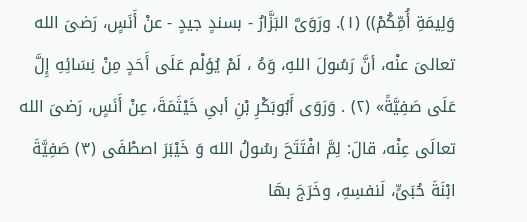وَلِيمَةِ أُمِّكُمْ)) (١). ورَوَىَّ البَزَّارُ - بسندٍ جيدٍ - عنْ أَنَسٍ، رَضىَ الله تعالىَ عنْه، أنَّ رَسُولَ اللهِ، وَهُ ، لَمْ يُؤلْم عَلَى أَحَدٍ مِنْ نِسَائِهِ إِلَّ عَلَى صَفِيَّةً» (٢) . وَرَوَى أَبُوبَكْرِ بْنِ أبىِ خَيْثَمَةَ، عِنْ أَنَسٍ، رَضىَ الله تعالَى عِنْه، قالَ: لِمَّ افْتَتَحَ رسُولُ الله وَ خَيْبَرَ اصطْفَى (٣) صَفِيَّةَ ابْنَةَ حُبَىٍّ، لَنفسِهِ، وخَرَجَ بهَا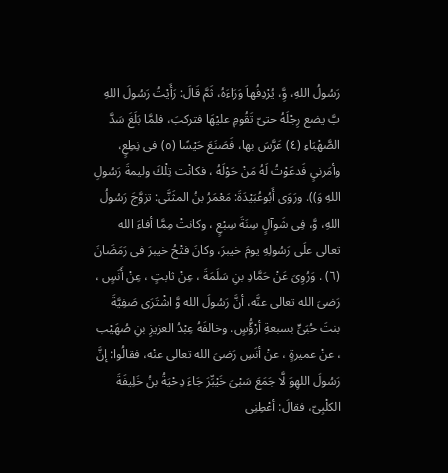رَسُولُ اللهِ، وَِّ، يُرْدِفُهاَ وَرَاءَهُ، ثَمَّ قَالَ: رَأَيْتُ رَسُولَ اللهِ بَّ يضع رِجْلَهُ حتىّ تَقُومِ عليْهَا فتركبَ، فلمَّا بَلَغَ سَدَّ الصَّهْبَاءِ (٤) عَرَّسَ بها، فَصَنَعَ حَيْسًا (٥) فى نِطِعٍ، وأمَرنىٍ فَدعَوْتُ لَهُ مَنْ حَوْلَهُ ، فكانْت تِلْكَ وليمةَ رَسُولِ اللهِ وَ)). ورَوَى أَبُوعُبَيْدَةَ: مَعْمَرُ بنُ المثَنَّى: تزوَّجَ رَسُولُ اللهِ، وَّ، فِى شَوآلٍ سِنَةَ سِبْعٍ ، وكانتْ مِمَّا أفاءَ الله تعالى علَى رَسُولِهِ يومَ خيبرَ، وكانَ فتْحُ خيبرَ فى رَمَضَانَ (٦) . وَرُوِىَ عَنْ حَمَّادِ بنِ سَلَمَةَ ، عِنْ ثابتٍ ، عِنْ أَنَسٍ ، رَضىَ الله تعالى عنَّه، أنَّ رَسُولَ الله وَّ اشْتَرَى صَفِيَّةَ بنتَ حُبَىٍّ بسبعةِ أرْؤُّسٍ. وخالفَهُ عِبْدُ العزيزِ بنِ صُهَيْب ، عنْ عميرةٍ ، عنْ أنَسِ رَضىَ الله تعالى عنْه، فقالُوا: إنَّ رَسُولَ اللهِوَ لَّا جَمَعَ سَبْىَ خَيْبِّرَ جَاءَ دِحْيَةُ بنُ خَلِيفَةَ الكلْبِىّ، فقالَ: أعْطِنِى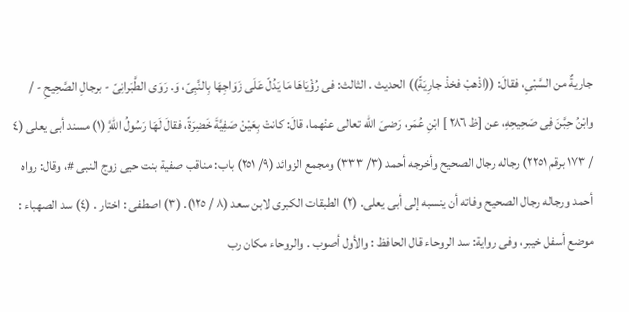جاريةٌ من السَّبْىِ، فقالَ: ((اذْهبْ فخذْ جارِيَةً)) الحديث . الثالث: فى رُؤْيَاهَا مَا يَدُلّ عَلَى زَوَاجِهَا بِالنَّبِىّ، وَ. رَوَى الطَّبَرانِىّ - برجالِ الصَّحِيحِ - / وابْنُ حِبَّنَ فِى صَحِيحِهِ، عن [ظ ٢٨٦ ] ابْنِ عُمَر، رَضىَ الله تعالى عنْهما، قالَ: كانتْ بِعَيْنْ صَفِيَّةَ خَضِرَةً، فقالَ لَهَا رَسُولُ اللهَِّ (١) مسند أبى يعلى (٤ / ١٧٣ برقم ٢٢٥١) رجاله رجال الصحيح وأخرجه أحمد (٣/ ٣٣٣) ومجمع الزوائد (٩/ ٢٥١) باب: مناقب صفية بنت حيى زوج النبى #، وقال: رواه أحمد ورجاله رجال الصحيح وفاته أن ينسبه إلى أبى يعلى. (٢) الطبقات الكبرى لابن سعد (٨ / ١٢٥). (٣) اصطفى : اختار . (٤) سد الصهباء : موضع أسفل خيبر، وفى رواية: سد الروحاء قال الحافظ : والأول أصوب . والروحاء مكان رب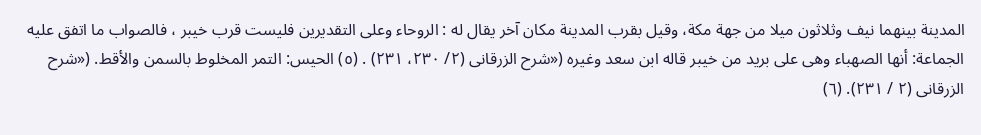المدينة بينهما نيف وثلاثون ميلا من جهة مكة، وقيل بقرب المدينة مكان آخر يقال له : الروحاء وعلى التقديرين فليست قرب خيبر ، فالصواب ما اتفق عليه الجماعة: أنها الصهباء وهى على بريد من خيبر قاله ابن سعد وغيره («شرح الزرقانى (٢/ ٢٣٠، ٢٣١) . (٥) الحيس: التمر المخلوط بالسمن والأقط. («شرح الزرقانى (٢ / ٢٣١). (٦)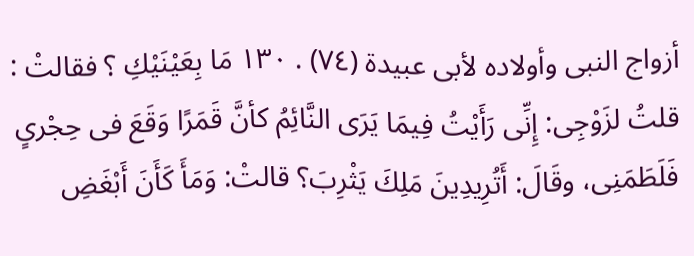أزواج النبى وأولاده لأبى عبيدة (٧٤) . ١٣٠ مَا بِعَيْنَيْكِ ؟ فقالتْ : قلتُ لزَوْجِى: إِنِّى رَأَيْتُ فِيمَا يَرَى النَّائِمُ كأنَّ قَمَرًا وَقَعَ فى حِجْرىٍ فَلَطَمَنِى، وقَالَ: أَتُرِيدِينَ مَلِكَ يَثْرِبَ؟ قالتْ: وَمَأَ كَأَنَ أَبْغَضِ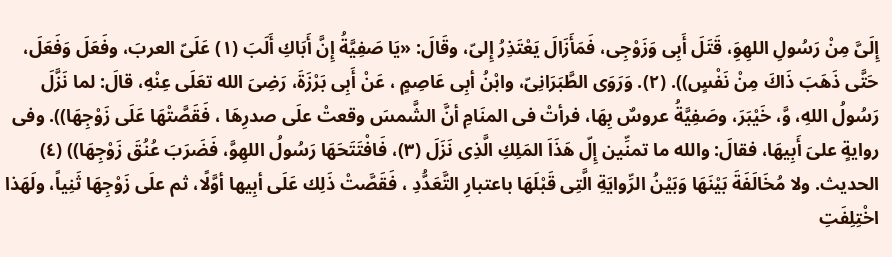إِلَىَّ مِنْ رَسُولِ اللهِوَِ، قَتَلَ أَبِى وَزَوْجِى، فَمَأَزَالَ يَعْتَذِرُ إِلىّ، وقَالَ: «يَا صَفِيَّةُ إِنَّ أَبَاكِ أَلَبَ (١) عَلَىّ العربَ، وفَعَلَ وَفَعَلَ، حَتَّى ذَهَبَ ذَاكَ مِنْ نَفْسٍ)). (٢). وَرَوَى الطَّبَرَانِىّ، وابْنُ أبِى عَاصِمٍ ، عَنْ أَبِى بَرْزَةَ، رَضِىَ الله تعَلَى عِنْهِ، قالَ: لما نَزَّلَ رَسُولُ اللهِ، وَّ، خَيْبَرَ، وصَفِيَّةُ عروسٌ بِهَا، فرأتْ فى المنَامِ أنَّ الشَّمسَ وقعتْ علَى صدرِهَا ، فَقَصَّتْهَا عَلَى زَوْجِهَا)). وفى روايةٍ علىَ أَبِيهَا، فقالَ: والله ما تمنِّين إِلّ هَذَاَ المَلِكِ الَّذِى نَزَلَ (٣)، فَافْتَتَحَهَا رَسُولُ اللهِوَّ، فَضَرَبَ عُنُقَ زَوْجِهَا)) (٤) الحديث. ولا مُخَالَفَةَ بَيْنَهَا وَبَيْنُ الرِّوايَةِ الَّتِى قَبْلَهَا باعتبارِ التَّعَدُّدِ ، فَقَصَّتْ ذَلِك عَلَى أبِيها أوَّلًا، ثم علَى زَوْجِهَا ثَنِياً، ولَهَذا اخْتِلِفَتِ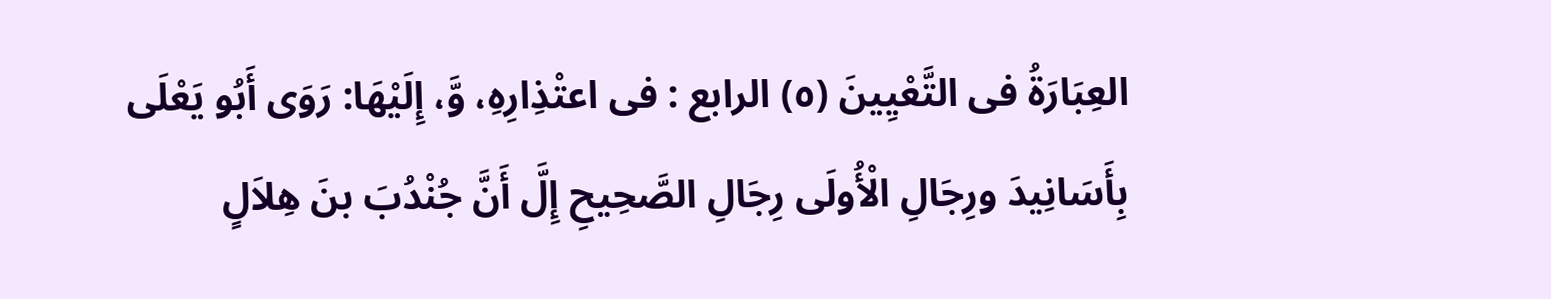العِبَارَةُ فى التَّعْيِينَ (٥) الرابع : فى اعتْذِارِهِ، وَّ، إِلَيْهَا: رَوَى أَبُو يَعْلَى بِأَسَانِيدَ ورِجَالِ الْأُولَى رِجَالِ الصَّحِيحِ إِلَّ أَنَّ جُنْدُبَ بنَ هِلاَلٍ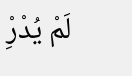لَمْ يُدْرِْ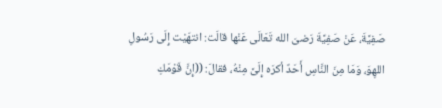صَفِيَّةَ، عَنْ صَفِيَّةَ رَضىَ الله تَعَالَى عَنْها قالَت: انتهَيْت إِلَى رَسُولِ اللهِوَ، وَمَا مِنَ النَّاسِ أَحَدٌ أكرَه إِلَىَّ مِنْهُ، فقالَ: ((إِنَّ قَوْمَكِ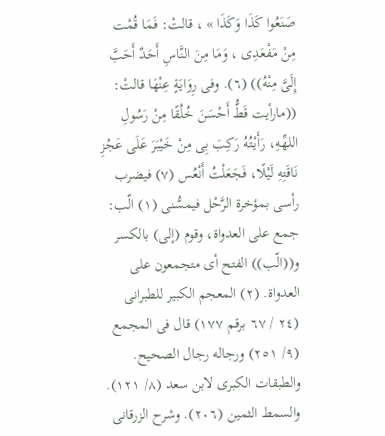صَنَعُوا كَذَا وَكَذَا » ، قالتْ: فَمَا قُمْت مِنْ مَفْعَدِى ، وَمَا مِنَ النَّاسِ أَحَدٌ أَحَبَّ إِلَىَّ مِنْهُ)) (٦). وفى رِوَايَةٍ عِنْهَا قالتْ: ((مارأيت قَطُّ أَحْسَنَ خُلُقًا مِنْ رَسُولِ اللهِّهِ، رَأَيْتُهُ رَكِبَ بِى مِنْ خَيْبَرَ عَلَى عَجُزِ نَاقَتِهِ لَيْلًا، فَجَعَلْتُ أَنْعُس (٧) فيضرب رأسى بمؤخرة الرَّحْل فيمسُّنى (١) الّب: جمع على العدواة، وقوم (إلى) بالكسر و((الّب)) الفتح أى متجمعون على العدواة. (٢) المعجم الكبير للطبرانى (٢٤ / ٦٧ برقم ١٧٧) قال فى المجمع (٩/ ٢٥١) ورجاله رجال الصحيح. والطبقات الكبرى لابن سعد (٨/ ١٢١). والسمط الثمين (٢٠٦). وشرح الزرقانى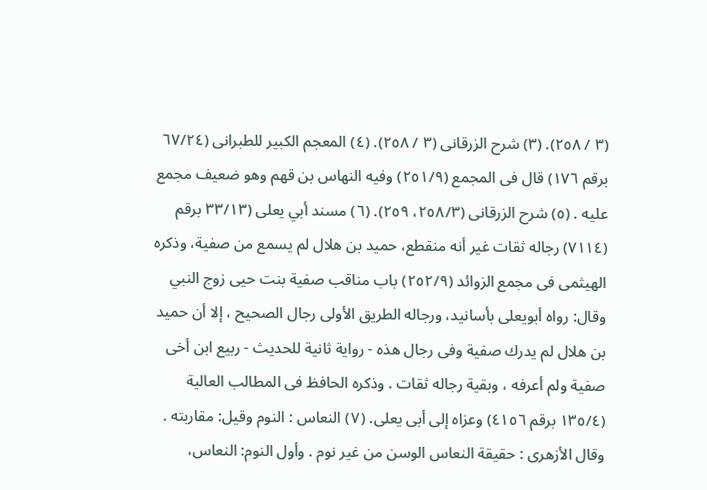(٣ / ٢٥٨). (٣) شرح الزرقانى (٣ / ٢٥٨). (٤) المعجم الكبير للطبرانى (٦٧/٢٤ برقم ١٧٦) قال فى المجمع (٢٥١/٩) وفيه النهاس بن قهم وهو ضعيف مجمع عليه . (٥) شرح الزرقانى (٢٥٨/٣، ٢٥٩). (٦) مسند أبي يعلى (٣٣/١٣ برقم (٧١١٤) رجاله ثقات غير أنه منقطع، حميد بن هلال لم يسمع من صفية، وذكره الهيثمى فى مجمع الزوائد (٢٥٢/٩) باب مناقب صفية بنت حيى زوج النبي وقال: رواه أبويعلى بأسانيد، ورجاله الطريق الأولى رجال الصحيح ، إلا أن حميد بن هلال لم يدرك صفية وفى رجال هذه - رواية ثانية للحديث - ربيع ابن أخى صفية ولم أعرفه ، وبقية رجاله ثقات . وذكره الحافظ فى المطالب العالية (١٣٥/٤ برقم ٤١٥٦) وعزاه إلى أبى يعلى. (٧) النعاس : النوم وقيل: مقاربته . وقال الأزهرى : حقيقة النعاس الوسن من غير نوم . وأول النوم: النعاس،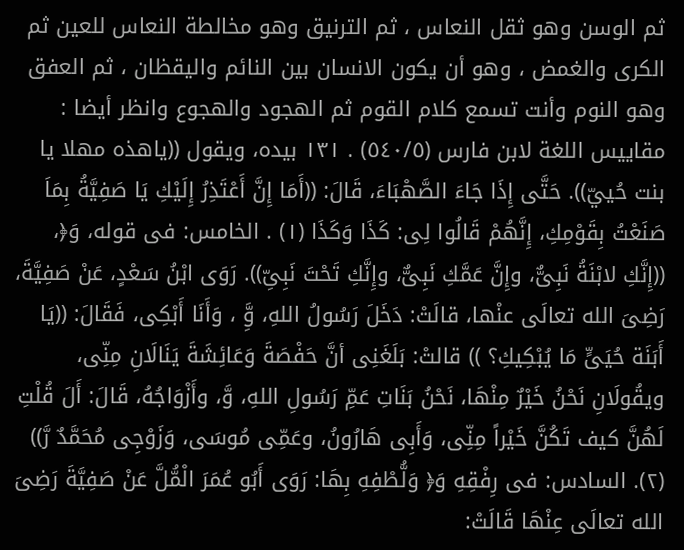ثم الوسن وهو ثقل النعاس ، ثم الترنيق وهو مخالطة النعاس للعين ثم الكرى والغمض ، وهو أن يكون الانسان بين النائم واليقظان ، ثم العفق وهو النوم وأنت تسمع كلام القوم ثم الهجود والهجوع وانظر أيضا : مقاييس اللغة لابن فارس (٥٤٠/٥) . ١٣١ بيده، ويقول ((ياهذه مهلا يا بنت حُييّ)). حَتَّى إِذَا جَاءَ الصَّهْبَاءَ، قَالَ: ((أَمَا إِنَّ أَعْتَذِرُ إِلَيْكِ يَا صَفِيَّةُ بِمَاَ صَنَعْتُ بِقَوْمِكِ، إِنَّهُمْ قَالُوا لِى: كَذَا وَكَذَا (١) . الخامس: فى قوله، وَ﴿، ((إِنَّكِ لابْنَةُ نَبِىٌّ، وإِنَّ عَمَّكِ نَبِىٌّ، وإِنَّكِ تَحْتَ نَبِىِّ)). رَوَى ابْنُ سَعْدٍ، عَنْ صَفِيَّةَ، رَضِىَ الله تعالَى عنْها، قالَتْ: دَخَلَ رَسُولُ اللهِ، وَِّ ، وَأَنَا أَبْكِى، فَقَالَ: ((يَا أَبَنَة حُيَىٍّ مَا يُبْكِيكِ؟ )) قالتْ: بَلَغَنِى أنَّ حَفْصَةَ وَعَائِشَةَ يَنَالَانِ مِنِّى، ويقُولَانِ نَحْنُ خَيْرٌ مِنْهَا، نَحْنُ بَنَاتِ عَمِّ رَسُولِ اللهِ، وَّ، وأَزْوَاجُهُ، قَالَ: أَلَ قُلْتِ لَهُنَّ كيف تَكُنَّ خَيْراً مِنِّى، وَأَبِى هَارُونُ، وعَمِّى مُوسَى، وَزَوْجِى مُحَمَّدٌ رَّ)) (٢). السادس: فى رِفْقِهِ وَ﴿ وَلُّطْفِهِ بِهَا: رَوَى أَبُو عُمَرَ الْمُّلَّ عَنْ صَفِيَّةَ رَضِىَ الله تعالَى عِنْهَا قَالَتْ: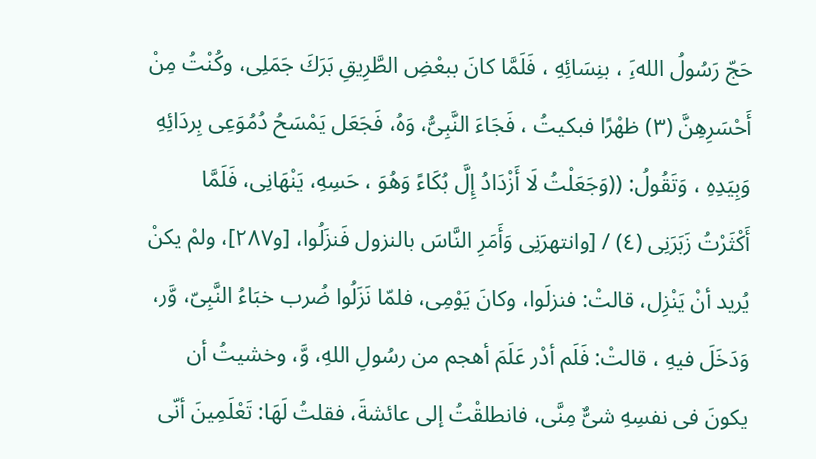حَجّ رَسُولُ الله،َِ ، بنِسَائِهِ ، فَلَمَّا كانَ ببعْضِ الطَّرِيقِ بَرَكَ جَمَلِى، وكُنْتُ مِنْ أَحْسَرِهِنَّ (٣) ظهْرًا فبكيتُ ، فَجَاءَ النَّبِىُّ، وَهُ، فَجَعَل يَمْسَحُ دُمُوَعِى بِردَائِهِ وَبِيَدِهِ ، وَتَقُولُ: ((وَجَعَلْتُ لَا أَزْدَادُ إِلَّ بُكَاءً وَهُوَ ، حَسِهِ، يَنْهَانِى، فَلَمَّا أَكْثَرْتُ زَبَرَنِى (٤) / [وانتهرَنِى وَأَمَرِ النَّاسَ بالنزول فَنزَلُوا، [و٢٨٧]، ولمْ يكنْ يُريد أنْ يَنْزِل، قالتْ: فنزلَوا، وكانَ يَوْمِى، فلمّا نَزَلُوا ضُرب خبَاءُ النَّبِىّ، وَّر، وَدَخَلَ فيهِ ، قالتْ: فَلَم أدْر عَلَمَ أهجم من رسُولِ اللهِ، وَّ، وخشيتُ أن يكونَ فى نفسِهِ شىٌّ مِنَّى، فانطلقْتُ إلى عائشةَ، فقلتُ لَهَا: تَعْلَمِينَ أنّى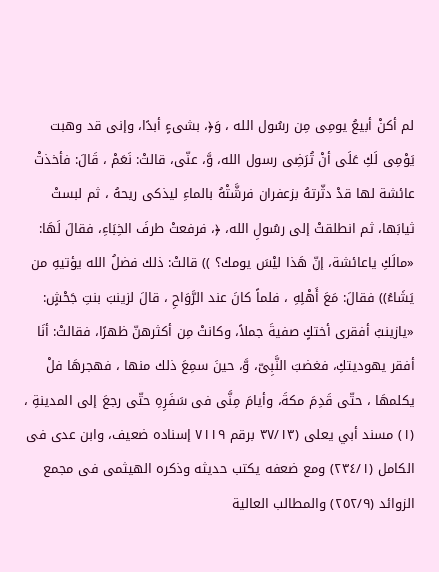لم أكنْ أبيعُ يومِى مِن رسُول الله ، وَ﴿، بشىءٍ أبدًا، وإنى قد وهبت يَوْمِى لَكِ عَلَى أنْ تُرَضِى رسول الله، وَّ، عنّى، قالتْ: نَعَمْ ، قَالَ: فأخذتْ عائشة لها قدْ دثّرتهُ بزعفران فرشَّتْهُ بالماءِ ليذكى ريحهُ ، ثم لبستْ ثيابَها، ثم انطلقتْ إلى رسُولِ الله، ﴿، فرفعتْ طرفَ الخِبَاءِ، فقالَ لَهَا: «مالَكِ ياعائشة، إنّ هَذا ليْسَ يومك؟ )) قالتْ: ذلك فضلُ الله يؤتيهِ من يَشَاءُ)) فقالَ: مَعَ أَهْلِهِ ، فلماً كانَ عند الرَّوَاحِ ، قالَ لزينبَ بنتِ جَحْشٍ: «يازينبُ أفقرى أختكٍ صفيةَ جملاً، وكانتْ مِن أكثرهنّ ظهرًا، فقالتْ: أنَا أفقر يهوديتكِ، فغضبَ النَّبِىّ، وَّ، حينَ سمِعَ ذلك منها ، فهجرهَا فلْ يكلمهَا ، حتّى قَدِمَ مكةَ، وأيامَ مِنَّى فى سَفَرِهِ حتّى رجعَ إلى المدينةِ ، (١) مسند أبي يعلى (٣٧/١٣ برقم ٧١١٩ إسناده ضعيف، وابن عدى فى الكامل (٢٣٤/١) ومع ضعفه يكتب حديثه وذكره الهيثمى فى مجمع الزوائد (٢٥٢/٩) والمطالب العالية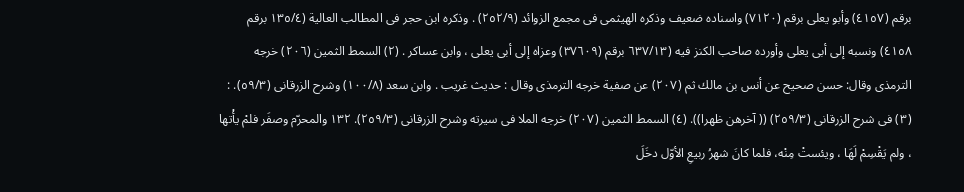برقم (٤١٥٧) وأبو يعلى برقم (٧١٢٠) واسناده ضعيف وذكره الهيثمى فى مجمع الزوائد (٢٥٢/٩) . وذكره ابن حجر فى المطالب العالية (١٣٥/٤ برقم ٤١٥٨) ونسبه إلى أبى يعلى وأورده صاحب الكنز فيه (٦٣٧/١٣ برقم (٣٧٦٠٩) وعزاه إلى أبى يعلى ، وابن عساكر . (٢) السمط الثمين (٢٠٦) خرجه الترمذى وقال: حسن صحيح عن أنس بن مالك ثم (٢٠٧) عن صفية خرجه الترمذى وقال : حديث غريب . وابن سعد (١٠٠/٨) وشرح الزرقانى (٥٩/٣). : (٣) فى شرح الزرقانى (٢٥٩/٣) (( آخرهن ظهرا)). (٤) السمط الثمين (٢٠٧) خرجه الملا فى سيرته وشرح الزرقانى (٢٥٩/٣). ١٣٢ والمحرّم وصفَر فلمْ يأْتها ، ولم يَقْسِمْ لَهَا ، ويئستْ مِنْه، فلما كانَ شهرُ ربيعِ الأوّل دخَلَ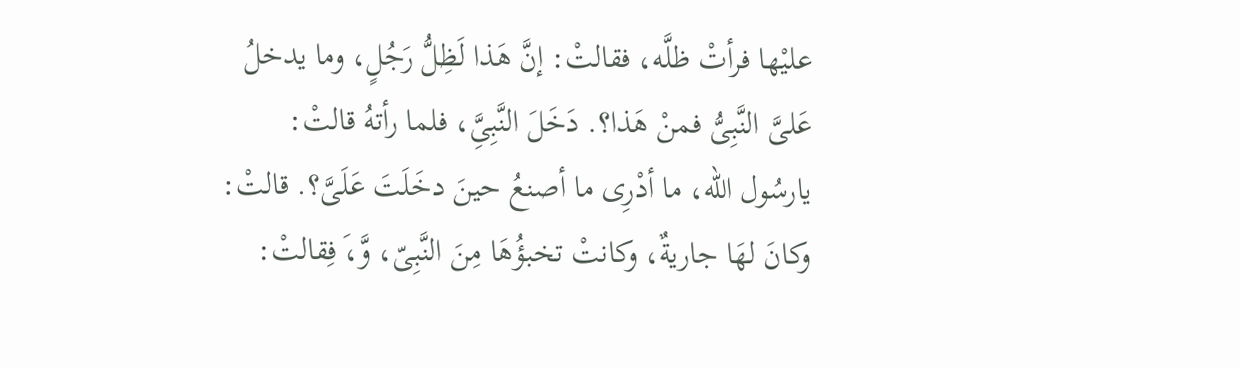عليْها فرأتْ ظلَّه، فقالتْ: إنَّ هَذا لَظِلُّ رَجُلٍ، وما يدخلُ عَلىَّ النَّبِىُّ فمنْ هَذا؟. دَخَلَ النَّبِىَِّ، فلما رأتهُ قالتْ: يارسُول الله، ما أدْرِى ما أصنعُ حينَ دخَلَتَ عَلَىَّ؟. قالتْ: وكانَ لهَا جاريةٌ، وكانتْ تخبؤُهَا مِنَ النَّبِىّ، وَّ،َ فِقالتْ: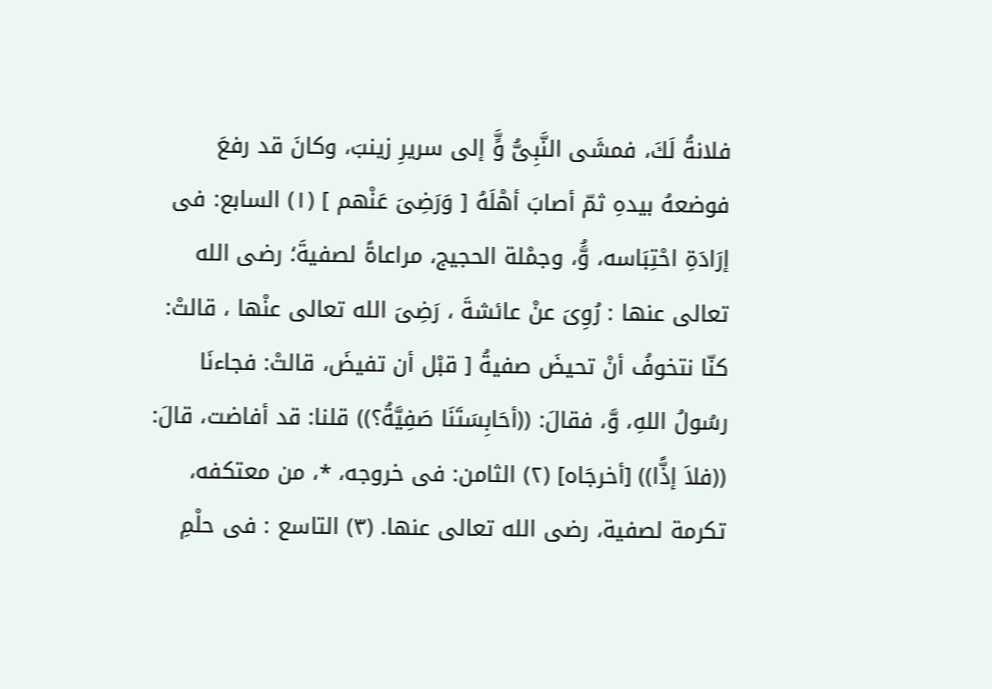فلانةُ لَكَ، فمشَى النَّبِىُّ وٍَّ إلى سريرِ زينبَ، وكانَ قد رفعَ فوضعهُ بيدهِ ثمّ أصابَ أهْلَهُ [ وَرَضِىَ عَنْهم ] (١) السابع: فى إرَادَةِ احْتِبَاسه، وَُّ، وجمْلة الحجيج، مراعاةً لصفيةَ؛ رضى الله تعالى عنها : رُوِىَ عنْ عائشةَ ، رَضِىَ الله تعالى عنْها ، قالتْ: كنّا نتخوفُ أنْ تحيضَ صفيةُ [ قبْل أن تفيضَ، قالتْ: فجاءنَا رسُولُ اللهِ، وَّ، فقالَ: ((أحَابِسَتَنَا صَفِيَّةُ؟)) قلنا: قد أفاضت، قالَ: ((فلاَ إذًّا)) [أخرجَاه] (٢) الثامن: فى خروجه، *، من معتكفه، تكرمة لصفية، رضى الله تعالى عنها. (٣) التاسع : فى حلْمِ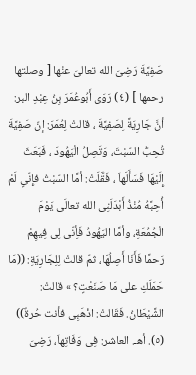صَفِيَّةَ رَضِىَ الله تعالىَ عنْها [ وصلتها رحمها ] (٤) رَوَى أَبُوعُمَرَ بِنُ عِبْدِ البر: أنَّ جَارِيَةً لِصَفِيَّةَ ، قالتْ لِعُمَرَ: إنّ صَفِيَّةَ تُحِبُّ السّبْتَ، وَتَصِلُ الْيَهُودَ ، فَبَعَثَ إِلَيْهَا فَسَأَلَهاَ ، فَقَّلَتْ: أمَّا السّبْتُ فإِنّىٍ لَمْ أُحِبَّهُ مُنْذُ أَبْدَلَنِى الله تعالَى يَوْمَ الْجُمُعَةِ، وأمَّا اليَهُودُ فَأِنّى لِى فِيهِمْ رَحمًا فَأَنَا أَصِلُهَا، ثمّ قالتْ لِلِجَارِيَةِ: ((مَا حَمَلَكِ على مَا صَنَعْتٍ؟ » قالتْ: الشَّيْطَانُ. فَقَالتْ: اذْهَبِى فأنت حُرةٌ)) (٥). أهـ. العاشر: فِى وَفَاتِهاَ، رَضِىَ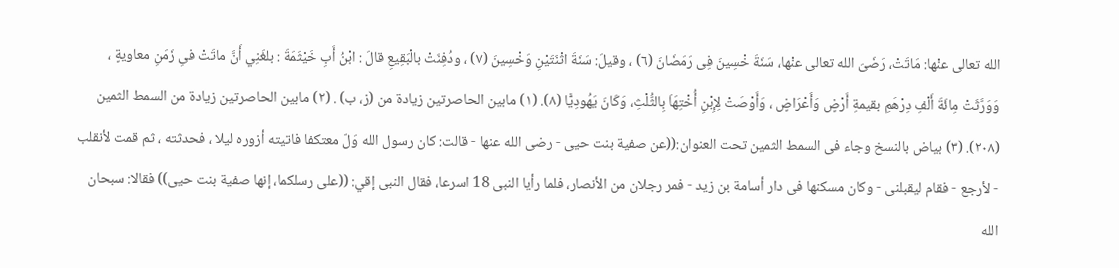الله تعالى عنْها: مَاتَتْ، رَضَىَ الله تعالى عنْها، سَنَةَ خْسِينَ فِى رَمَضَانَ (٦) ، وقيلَ: سَنَةَ اثْنَتَيْنِ وَخْسِينَ (٧) ، ودُفِنَتْ بالْبَقِيعِ قالَ : ابْنُ أَبِ خَيْثَمَةَ : بلغَنِي أَنَّ ماتَتْ فىِ زَمَنِ معاويةٍ ، وَوَرَّثَتْ مِائَةَ أَلْفِ دِرْهَمِ بقيمةِ أَرْضٍ وَأَعْرَاضٍ ، وَأَوْصَتْ لِإِبْنِ أُخْتِهَاَ بِالثُّلْثِ، وَكَانَ يَهُودِيًّا (٨). (١) مابين الحاصرتين زيادة من (ز، ب) . (٢) مابين الحاصرتين زيادة من السمط الثمين (٢٠٨). (٣) بياض بالنسخ وجاء فى السمط الثمين تحت العنوان:((عن صفية بنت حيى - رضى الله عنها - قالت: كان رسول الله وَلّ معتكفا فاتيته أزوره ليلا ، فحدثته ، ثم قمت لأنقلب - لأرجع - فقام ليقبلنى - وكان مسكنها فى دار أسامة بن زيد - فمر رجلان من الأنصار، فلما رأيا النبى 18 اسرعا، فقال النبى إقي: ((على رسلكما، إنها صفية بنت حيى)) فقالا: سبحان الله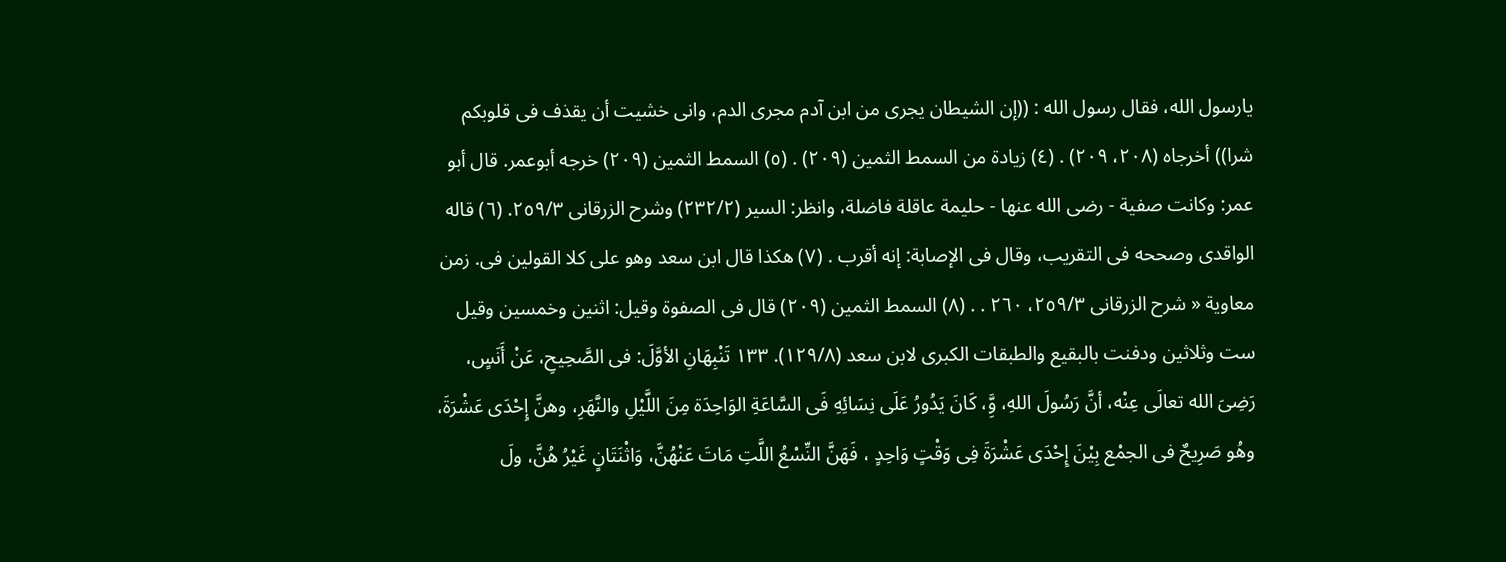يارسول الله، فقال رسول الله : ((إن الشيطان يجرى من ابن آدم مجرى الدم، وانى خشيت أن يقذف فى قلوبكم شرا)) أخرجاه (٢٠٨، ٢٠٩) . (٤) زيادة من السمط الثمين (٢٠٩) . (٥) السمط الثمين (٢٠٩) خرجه أبوعمر. قال أبو عمر: وكانت صفية - رضى الله عنها - حليمة عاقلة فاضلة، وانظر: السير (٢٣٢/٢) وشرح الزرقانى ٢٥٩/٣. (٦) قاله الواقدى وصححه فى التقريب، وقال فى الإصابة: إنه أقرب . (٧) هكذا قال ابن سعد وهو على كلا القولين فى. زمن معاوية « شرح الزرقانى ٢٥٩/٣، ٢٦٠ . . (٨) السمط الثمين (٢٠٩) قال فى الصفوة وقيل: اثنين وخمسين وقيل ست وثلاثين ودفنت بالبقيع والطبقات الكبرى لابن سعد (١٢٩/٨). ١٣٣ تَنْبِهَانِ الأوَّلَ: فى الصَّحِيحِ، عَنْ أَنَسٍ، رَضِىَ الله تعالَى عِنْه، أنَّ رَسُولَ اللهِ، وَِّ، كَانَ يَدُورُ عَلَى نِسَائِهِ فَى السَّاعَةِ الوَاحِدَة مِنَ اللَّيْلِ والنَّهَرِ، وهنَّ إِحْدَى عَشْرَةَ، وهُو صَرِيحٌ فى الجمْع بِيْنَ إِحْدَى عَشْرَةَ فِى وَقْتٍ وَاحِدٍ ، فَهَنَّ النِّسْعُ اللَّتِ مَاتَ عَنْهُنَّ، وَاثْنَتَانٍ غَيْرُ هُنَّ، ولَ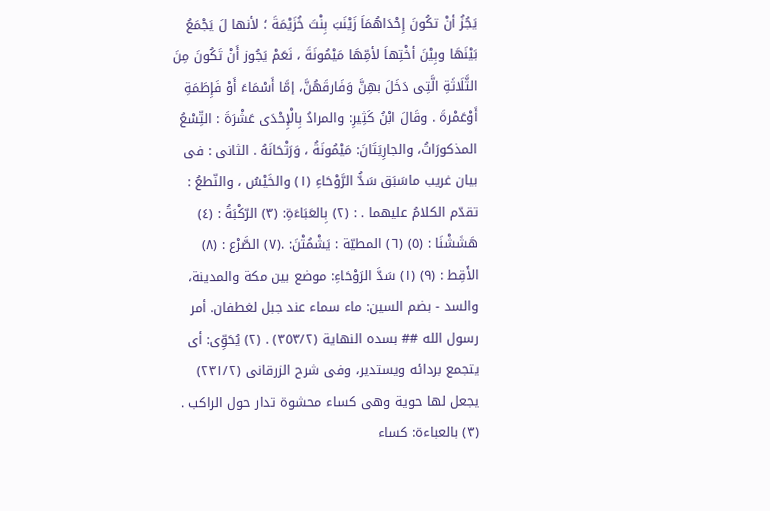يَجُزُ أنْ تكُونَ إِحْدَاهُمَاَ زَيْنَبَ بِنْتَ خُزَيْمَةَ ؛ لأنها لَ يَجْمَعُ بَيْنَهَا وبِيْنَ أخْتِهاَ لأمِّهَا مَيْمُونَةَ ، نَعَمْ يَجُوز أَنْ تَكُونَ مِنَ الثَّلَاثَةِ الَّتِى دَخَلَ بهِنَّ وَفَارقَهُنَّ، إمَّا أَسْمَاءَ أَوْ فَإِطَمَةِ أَوْعَمْرةَ . وقَالَ ابْنُ كَثِيرِ: والمرادُ بِالْإِحْدَى عَشْرَةَ : التِّسْعُ المذكورَاتُ، والجارِيَتَانَ: مَيْمُونَةُ ، وَرَتْحَانَهُ . الثانى : فى بيان غريب ماسَبَق سَدُّ الرَّوْحَاءِ (١) والخَيْسُ ، والنّطعُ : تقدّم الكلامُ عليهما . : (٢) بِالعَبَاءَةِ: (٣) الرّكْبَةُ : (٤) هَشَشْنَا : (٥) (٦) المطيّة : يَشْمُتْنَ: .(٧) الصَّرْع : (٨) الأَقِط : (٩) (١) سَدَّ الرَوْحَاءِ: موضع بين مكة والمدينة، والسد - بضم السين: ماء سماء عند جبل لغطفان. أمر رسول الله ## بسده النهاية (٣٥٣/٢) . (٢) يُحَوِّى: أى يتجمع بردائه ويستدير، وفى شرح الزرقانى (٢٣١/٢) يجعل لها حوية وهى كساء محشوة تدار حول الراكب . (٣) بالعباءة: كساء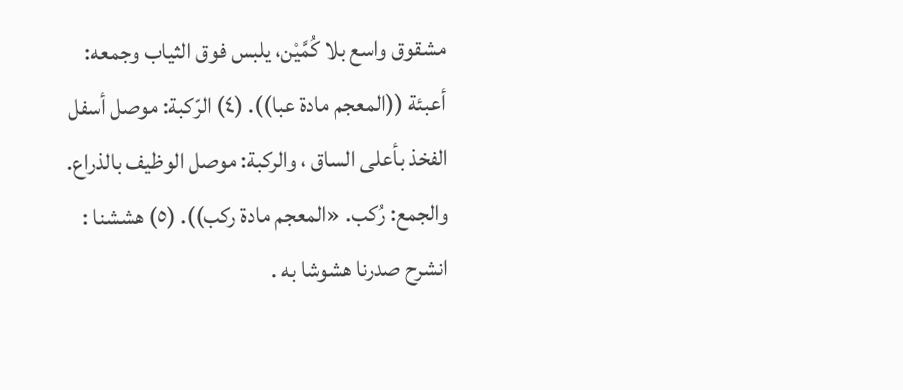مشقوق واسع بلا كُمَّيْن، يلبس فوق الثياب وجمعه: أعبئة ((المعجم مادة عبا)). (٤) الرّكبة: موصل أسفل الفخذ بأعلى الساق ، والركبة: موصل الوظيف بالذراع. والجمع: رُكب. «المعجم مادة ركب)). (٥) هششنا : انشرح صدرنا هشوشا به .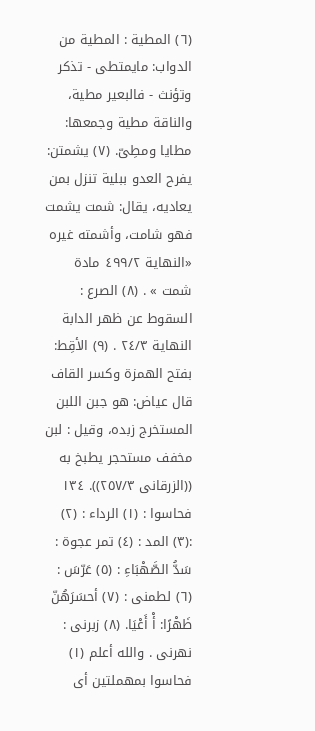(٦) المطية : المطية من الدواب: مايمتطى - تذكر وتؤنث - فالبعير مطية، والناقة مطية وجمعها: مطايا ومطِىّ. (٧) يشمتن: يفرح العدو ببلية تنزل بمن يعاديه، يقال: شمت يشمت فهو شامت، وأشمته غيره «النهاية ٤٩٩/٢ مادة شمت » . (٨) الصرع : السقوط عن ظهر الدابة النهاية ٢٤/٣ . (٩) الأقِط: بفتح الهمزة وكسر القاف قال عياض: هو جبن اللبن المستخرج زبده، وقيل : لبن مخفف مستحجر يطبخ به ((الزرقانى ٢٥٧/٣)). ١٣٤ فحاسوا : (١) الرداء : (٢) :(٣) المد : (٤) تمر عجوة : سَدُّ الصَّهْبَاءِ : (٥) عَرّسَ : (٦) لطمنی : (٧) أحسَرَهُنّ ظَهْرًا: أْ أَعْيَا. (٨) زبرنى : نهرنى . والله أعلم (١) فحاسوا بمهملتين أى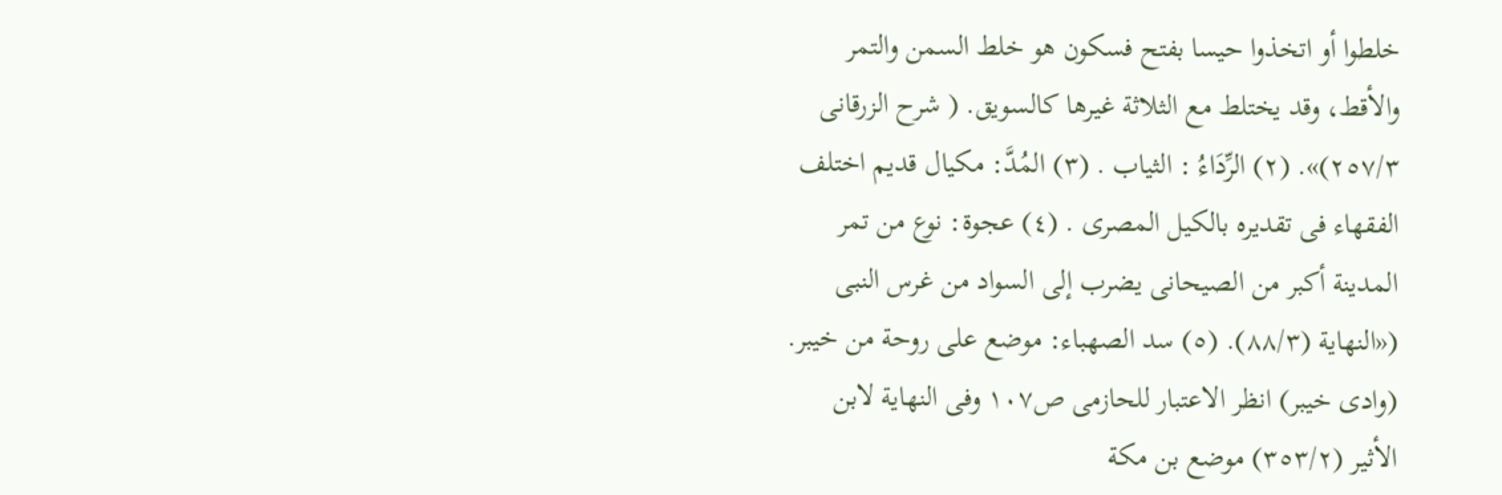خلطوا أو اتخذوا حيسا بفتح فسكون هو خلط السمن والتمر والأقط، وقد يختلط مع الثلاثة غيرها كالسويق. ( شرح الزرقانى ٢٥٧/٣)». (٢) الرِّدَاءُ : الثياب . (٣) المُدَّ: مكيال قديم اختلف الفقهاء فى تقديره بالكيل المصرى . (٤) عجوة: نوع من تمر المدينة أكبر من الصيحانى يضرب إلى السواد من غرس النبى («النهاية (٨٨/٣). (٥) سد الصهباء: موضع على روحة من خيبر. (وادى خيبر) انظر الاعتبار للحازمى ص١٠٧ وفى النهاية لابن الأثير (٣٥٣/٢) موضع بن مكة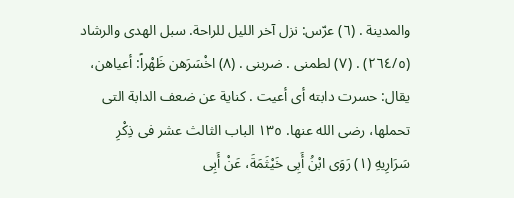والمدينة . (٦) عرّس: نزل آخر الليل للراحة. سبل الهدى والرشاد (٢٦٤/٥) . (٧) لطمنى . ضربنى . (٨) اخْسَرَهن ظَهْراً: أعياهن، يقال: حسرت دابته أى أعيت . كناية عن ضعف الدابة التى تحملها، رضى الله عنها. ١٣٥ الباب الثالث عشر فى ذِكْرِ سَرَارِيهِ (١) رَوَى ابْنُ أَبِى خَيْثَمَةَ، عَنْ أَبِى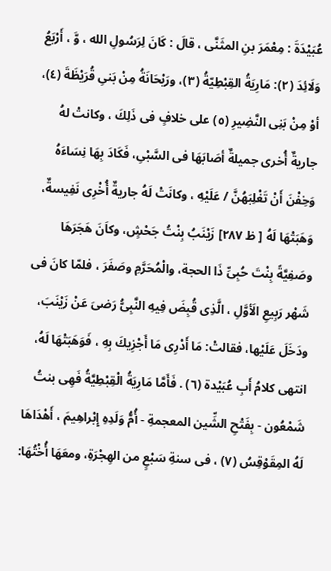عُبَيْدَةَ : مِعْمَرَ بنِ المثَنَّى ، قالَ : كَانَ لِرَسُولِ الله ، وَّ ، أَرْبَعُ وَلَائِدَ (٢): مَارِيَةُ القِبْطِيّةُ (٣)، ورَيْحَانَةُ مِنْ بَنىِ قُرَيْظَةَ (٤)، أوْ مِنْ بَنِى النَّضِيرِ (٥) على خلافٍ فى ذَلِكَ ، وكانتْ لهُ جاريةٌ أُخرى جميلةٌ أصَابَهَا فى السَّبْىِ، فَكَادَ بِهَا نِسَاءَهُ وَخِفْنَ أَنْ تَغْلِبَهُنَّ / عَلَيْهِ ، وكانَتْ لَهُ جاريةٌ أُخْرِى نَفِيسةٌ، وَهَبَتْهَا لَهُ [ ظ ٢٨٧] زَيْنَبُ بِنْتُ جَحْشٍ، وكاَنَ هَجَرَهَا وصَفِيَّةً بِنْتَ حُبِىِّ ذَا الحجة، والْمُحَرَّمِ وصَفَرَ ، فلمّا كانَ فى شَهْر رَبِيعِ الَأوَّلِ ، الَّذِى قُبِضَ فِيهِ النَّبِىُّ رَضىَ عَنْ زَيْنَبَ، ودَخَلَ عَلَيْها، فقالتْ: مَا أَدْرِى مَا أَجْزِيكَ بِهِ ، فَوَهَبَتْهَا لَهُ، انتهى كلامُ أَبِ عُبَيْدة (٦) . فَأَمَّا مَارِيَةُ الْقِبْطِيَّةُ فَهِى بنتُ شَمْعُون - بِفَتْحِ الشِّين المعجمةِ - أُمُّ وَلَدِهِ إِبْراهِيمَ ، أَهْدَاهَا لَهُ المِقَوْقِسُ (٧) ، فى سنةِ سَبْعٍ من الهِجْرَةِ، ومعَهَا أُخْتُهَا: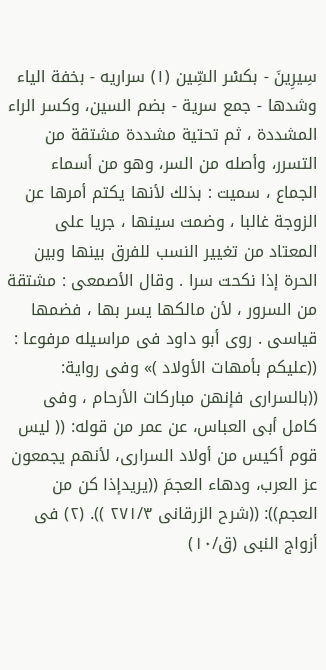سِيرِينَ - بكسْر السِّين (١) سراريه - بخفة الياء وشدها - جمع سرية - بضم السين، وكسر الراء المشددة ، ثم تحتية مشددة مشتقة من التسرر، وأصله من السر، وهو من أسماء الجماع ، سميت : بذلك لأنها يكتم أمرها عن الزوجة غالبا ، وضمت سينها ، جريا على المعتاد من تغيير النسب للفرق بينها وبين الحرة إذا نكحت سرا . وقال الأصمعى : مشتقة من السرور ، لأن مالكها يسر بها ، فضمها قياسى . روى أبو داود فى مراسيله مرفوعا : ((عليكم بأمهات الأولاد )» وفى رواية: ((بالسرارى فإنهن مباركات الأرحام ، وفى كامل أبى العباس، عن عمر من قوله: (( ليس قوم أكيس من أولاد السرارى، لأنهم يجمعون عز العرب، ودهاء العجمَ ((يريدإذا كن من العجم)): ((شرح الزرقانى ٢٧١/٣ )). (٢) فى أزواج النبى (ق/١٠)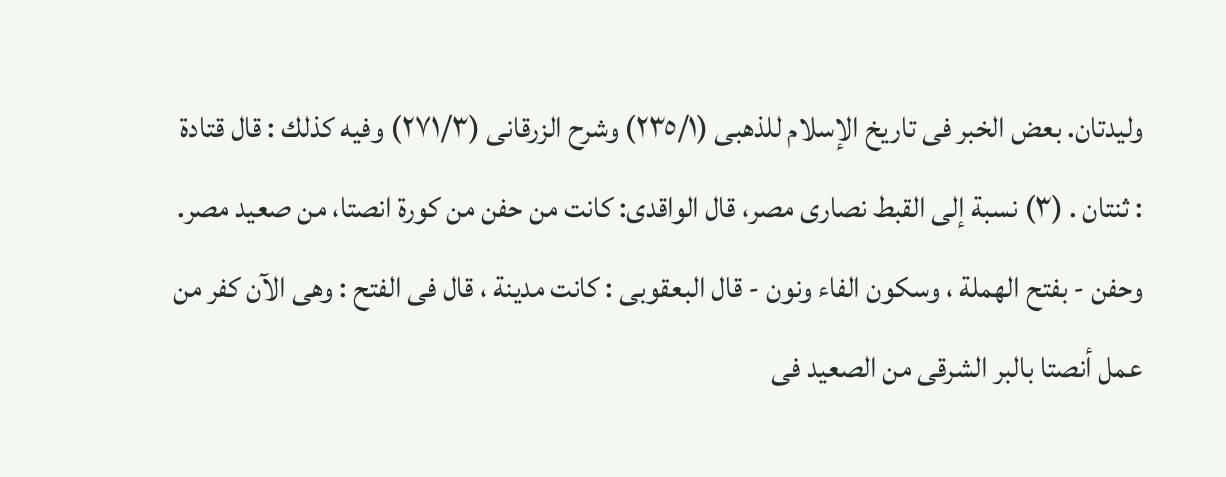وليدتان. بعض الخبر فى تاريخ الإسلام للذهبى (٢٣٥/١) وشرح الزرقانى (٢٧١/٣) وفيه كذلك : قال قتادة : ثنتان . (٣) نسبة إلى القبط نصارى مصر، قال الواقدى: كانت من حفن من كورة انصتا، من صعيد مصر. وحفن - بفتح الهملة ، وسكون الفاء ونون - قال البعقوبى : كانت مدينة ، قال فى الفتح : وهى الآن كفر من عمل أنصتا بالبر الشرقى من الصعيد فى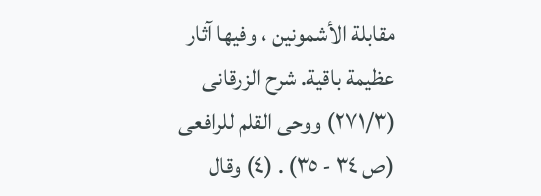مقابلة الأشمونين ، وفيها آثار عظيمة باقية. شرح الزرقانى (٢٧١/٣) ووحى القلم للرافعى (ص ٣٤ - ٣٥) . (٤) وقال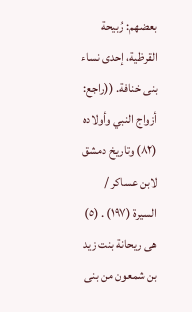بعضهم: رُبيحة القرظية، إحدى نساء بنى خنافة. ((راجع: أزواج النبي وأولاده (٨٢) وتاريخ دمشق لابن عساكر / السيرة (١٩٧) . (٥) هى ريحانة بنت زيد بن شمعون من بنى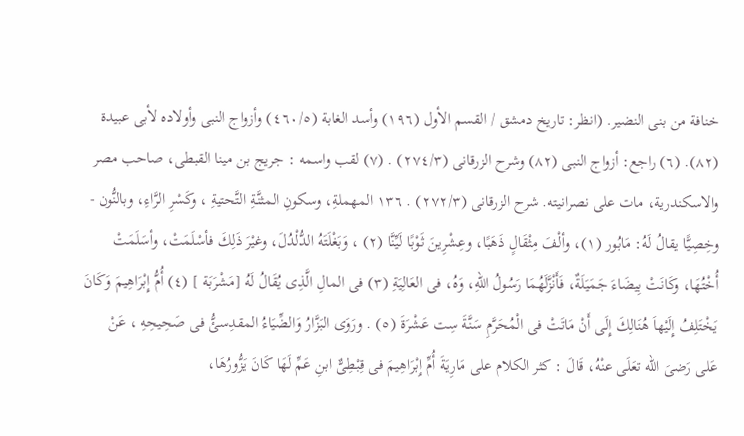خنافة من بنى النضير. (انظر: تاريخ دمشق / القسم الأول (١٩٦) وأسد الغابة (٤٦٠/٥) وأزواج النبى وأولاده لأبى عبيدة (٨٢). (٦) راجع: أزواج النبى (٨٢) وشرح الزرقانى (٢٧٤/٣) . (٧) لقب واسمه : جريج بن مينا القبطى، صاحب مصر والاسكندرية، مات على نصرانيته. شرح الزرقانى (٢٧٢/٣) . ١٣٦ المهملةِ، وسكونِ المثنَّةِ التَّحتيةِ ، وكَسْرِ الرَّاءِ، وبالنُّون - وخِصِيًّا يقالُ لَهُ: مَابُور (١)، وألْفَ مِثْقَالٍ ذَهَبًا، وعِشْرِينَ ثَوْبًا لَيِّنَّا (٢) ، وَبَغْلَتَهُ الدُّلْدُلَ، وغيْرَ ذَلِكَ فأسْلَمَتْ، وأسَلَمَتْ أُخْتُهَا، وكَانَتْ بِيضَاءَ جَمَيَلَةٌ، فَأَنْزَّلَهُمَا رَسُولُ اللهِ، وَهُ، فى العَالِيَةِ (٣) فى المالِ الَّذِى يُقَالُ لَهُ [مَشْرَبَة ] (٤) أُمُّ إِبْرَاهِيمَ وَكَانَ يَخْتَلِفُ إِلَيْهاَ هُنَالِكَ إِلَى أَنْ مَاتَتْ فى الْمُحَرَّمِ سَنَّةَ سِت عَشْرَةَ (٥) . ورَوَى البَزَّارُ وَالضِّيَاءُ المقدِسئُّ فى صَحِيحِهِ ، عَنْ عَلى رَضىَ الله تعَلَى عنْهُ، قَالَ : كثر الكلام على مَارِيَةَ أُمِّ إِبْرَاهِيمَ فى قِبْطِىٌّ ابنِ عَمِّ لَهَا كَانَ يَزُّورُهَا،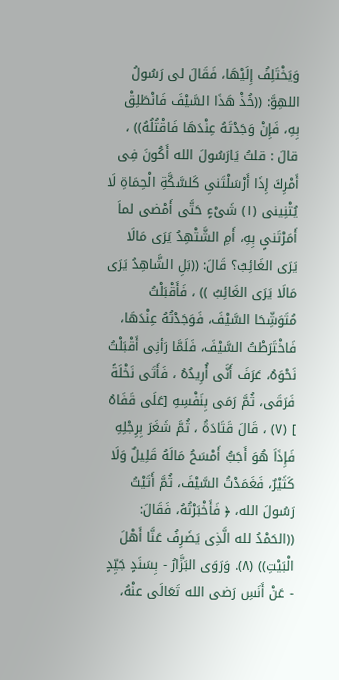وَيَخْتَلِفُ إِلَيْهَا، فَقَالَ لى رَسُولُ اللهِوَّ: ((خُذْ هَذَا السَّيْفَ فَانْطَلِقْ بِهِ، فَإِنْ وَجَدْتَهُ عِنْدَهَا فَاقْتُلُهُ)) ، قالَ : قلتُ يَارَسُولَ الله أَكُونَ فِى أَمْرِكَ إِذَا أَرْسَلْتَنىِ كَلسَّكَّةِ الْحِمَاةِ لَا يُتْنِينى (١) شَىْءٍ حَتَّى أَمْضى لماَ أَمَرْتَنىٍ بِهِ، أَمِ الشَّتْهِدُ يَرَى مَالَا يَرَى الغَائِبُ؟ قَالَ: ((بَلِ الشَّاهِدُ يَرَى مَالَا يَرَى الغَائِبُ )) ، فَأَقْبَلْتُ مُتَوَشِّحَا السَّيْفَ، فَوَجَدْتُهُ عِنْدَهَا، فَاخْتَرَطْتُ السَّيْفَ، فَلَمَّا رَأنِى أَقْبَلْتُ نَحْوَهُ، عَرَفَ أَنَّى أُرِيدُهُ ، فَأَتَى نَخْلَةً فَرَقَى، ثُمَّ رَمَى بِنَفْسِهِ [عَلَى قَفَاهُ ] (٧) ، قَالَ قَتَادَةُ ، ثُمَّ شَغَرَ بِرِجْلِهِ فَإِذَاَ هُوَ أَجَبُّ أَمْسَحُ مَالَهُ قَلِيلٌ وَلَا كَثَيْرٌ، فَغَمَدْتُ السَّيْفَ، ثُمَّ أَتَيْتُ رَسُولَ الله، ﴿ فَأَخْبَرْتُهُ، فَقَالَ: ((الحَمْدُ لله الَّذِى يَضَرِفُ عَنَّا أَهْلَ الْبَيْتِ)) (٨). وَرَوَى البَزَّارُ - بِسَنَدٍ جَيِّدٍ - عَنْ أَنَسِ رَضى الله تَعَالَى عنْهُ،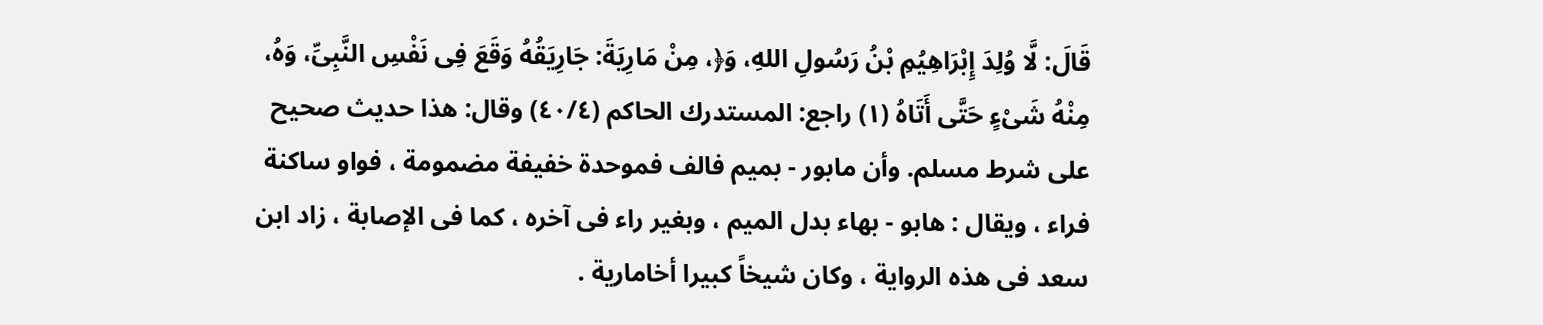قَالَ: لَّا وُلِدَ إِبْرَاهِيُمِ بْنُ رَسُولِ اللهِ، وَ﴿، مِنْ مَارِيَةَ: جَارِيَقُهُ وَقَعَ فِى نَفْسِ النَّبِىِّ، وَهُ، مِنْهُ شَىْءٍ حَتَّى أَتَاهُ (١) راجع: المستدرك الحاكم (٤٠/٤) وقال: هذا حديث صحيح على شرط مسلم. وأن مابور - بميم فالف فموحدة خفيفة مضمومة ، فواو ساكنة فراء ، ويقال : هابو - بهاء بدل الميم ، وبغير راء فى آخره ، كما فى الإصابة ، زاد ابن سعد فى هذه الرواية ، وكان شيخاً كبيرا أخامارية .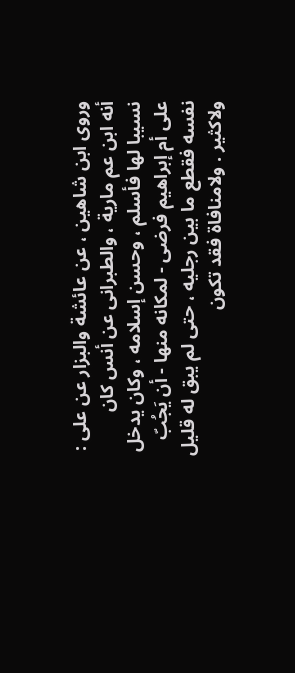وروى ابن شاهين ، عن عائشة والبزار عن على : أنه ابن عم مارية ، والطبرانى عن أنس كان نسيبا لها فأسلم ، وحسن إسلامه ، وكان يدخل على أم إبراهيم فرضى - لمكانه منها - أن يَجُبّ نفسه فقطع ما بين رجليه ، حتى لم يبق له قليل ولاكثير . ولامنافاة فقد تكون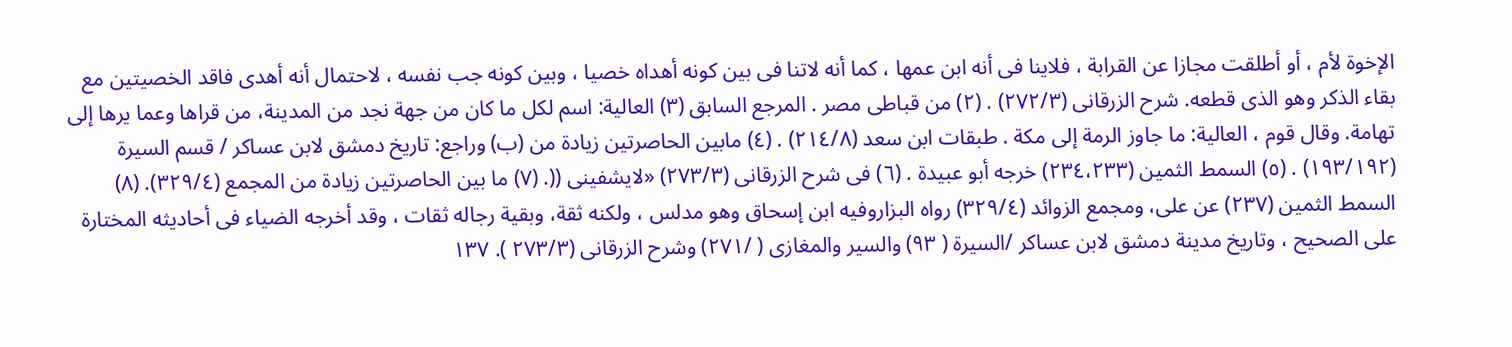الإخوة لأم ، أو أطلقت مجازا عن القرابة ، فلاينا فى أنه ابن عمها ، كما أنه لاتنا فى بين كونه أهداه خصيا ، وبين كونه جب نفسه ، لاحتمال أنه أهدى فاقد الخصيتين مع بقاء الذكر وهو الذى قطعه. شرح الزرقانى (٢٧٢/٣) . (٢) من قباطى مصر . المرجع السابق (٣) العالية: اسم لكل ما كان من جهة نجد من المدينة، من قراها وعما يرها إلى تهامة. وقال قوم ، العالية: ما جاوز الرمة إلى مكة . طبقات ابن سعد (٢١٤/٨) . (٤) مابين الحاصرتين زيادة من (ب) وراجع: تاريخ دمشق لابن عساكر / قسم السيرة (١٩٣/١٩٢) . (٥) السمط الثمين (٢٣٤،٢٣٣) خرجه أبو عبيدة . (٦) فى شرح الزرقانى (٢٧٣/٣) «لايشفينى ((. (٧) ما بين الحاصرتين زيادة من المجمع (٣٢٩/٤). (٨) السمط الثمين (٢٣٧) عن على، ومجمع الزوائد (٣٢٩/٤) رواه البزاروفيه ابن إسحاق وهو مدلس ، ولكنه ثقة، وبقية رجاله ثقات ، وقد أخرجه الضياء فى أحاديثه المختارة على الصحيح ، وتاريخ مدينة دمشق لابن عساكر /السيرة ( ٩٣) والسير والمغازى ( /٢٧١) وشرح الزرقانى (٢٧٣/٣ ). ١٣٧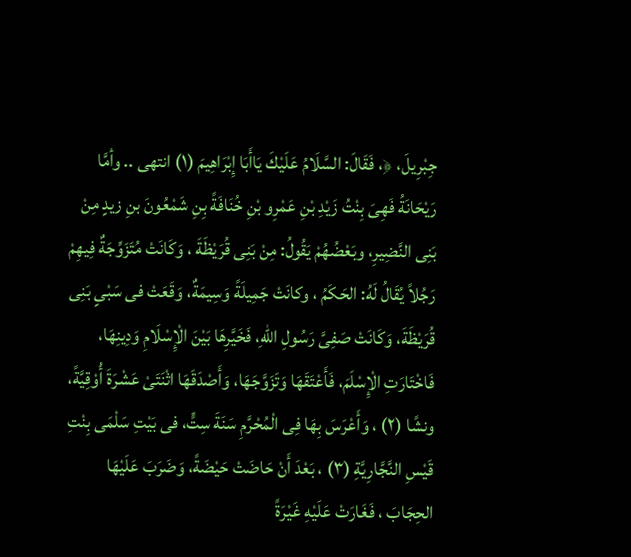جِبْرِيلَ، ﴿، فَقَالَ: السَّلَامُ عَلَيْكَ يَاأَبَا إِبْرَاهِيمَ (١) انتهى .. وأمَّا رَيْحَانَةُ فَهِىَ بِنْتُ زَيْدِ بْنِ عَمْرِو بْنِ خُنَافَةً بِنِ شَمْعُونَ بنِ زيدٍ مِنْ بَنِى النَّضِيرِ، وبَعْضُهُمْ يَقُولُ: مِنْ بَنِى قُرَيْظَةَ ، وَكَانَتْ مُتَزَوِّجَةٌ فِيهِمْ رَجُلاً يُقَالُ لَهُ: الحَكَمُ ، وكانَتْ جَمِيلَةً وَسِيمَةٌ، وَقَعَتْ فى سَبْىٍ بَنِى قُرَيْظَةَ، وَكَانَتْ صَفِىَّ رَسُولِ اللهِ، فَخَيَّرِهَا بَيْنَ الْإِسْلَامِ وَدِينِهَا، فَاخْتَارَتِ الْإِسْلَمَ، فَأَعْتَقَهَا وَتَزَوَّجَهَا، وَأَصْدَقَهَا اثْنَتَىْ عَشْرَةَ أُوْقِيَّةً، ونشًا (٢) ، وَأَعْرَسَ بِهَا فِى الْمُحْرَّمِ سَنَةَ سِتٍّ، فى بَيْتِ سَلْمَى بِنْتِ قَيْسِ النَّجَّارِيَّةِ (٣) ، بَعْدَ أَنْ حَاضَتْ حَيْضَةً، وَضَرَبَ عَلَيْهَا الحِجَابَ ، فَغَارَتْ عَلَيْهِ غَيْرَةً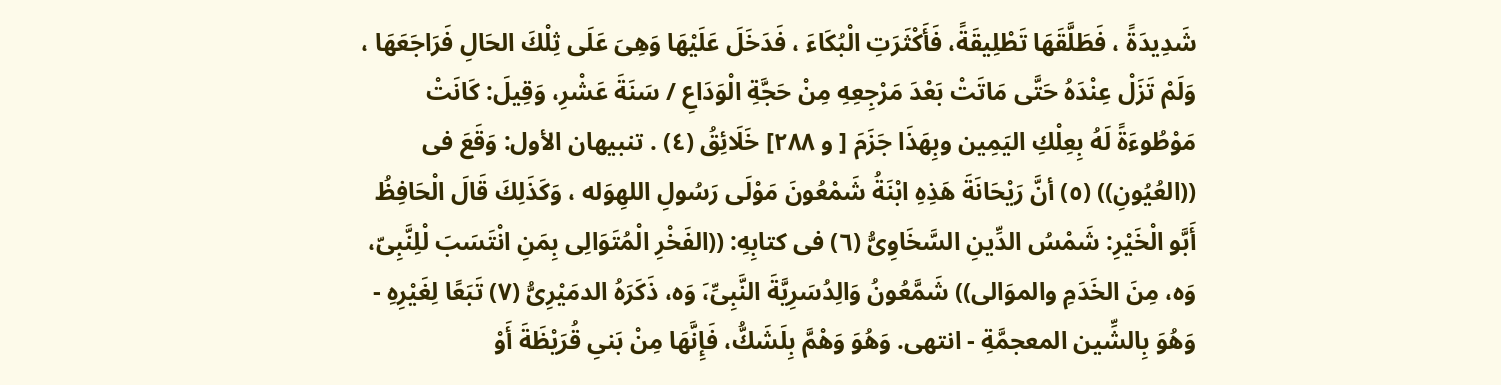شَدِيدَةً ، فَطَلَّقَهَا تَطْلِيقَةً، فَأَكْثَرَتِ الْبُكَاءَ ، فَدَخَلَ عَلَيْهَا وَهِىَ عَلَى ثِلْكَ الحَالِ فَرَاجَعَهَا ، وَلَمْ تَزَلْ عِنْدَهُ حَتَّى مَاتَتْ بَعْدَ مَرْجِعِهِ مِنْ حَجَّةِ الْوَدَاعِ / سَنَةَ عَشْرِ، وَقِيلَ: كَانَتْ مَوْطُوءَةً لَهُ بِعِلْكِ اليَمِين وبِهَذَا جَزَمَ [ و ٢٨٨] خَلَائِقُ (٤) . تنبيهان الأول: وَقَعَ فى ((العُيُونِ)) (٥) أنَّ رَيْحَانَةَ هَذِهِ ابْنَةُ شَمْعُونَ مَوْلَى رَسُولِ اللهِوَله ، وَكَذَلِكَ قَالَ الْحَافِظُ أَبَّو الْخَيْرِ: شَمْسُ الدِّينِ السَّخَاوِىُّ (٦) فى كتابِهِ: ((الفَخْرِ الْمُتَوَالِى بِمَنِ انْتَسَبَ لْلِنَّبِىّ، وَه، مِنَ الخَدَمِ والموَالى)) شَمَّعُونُ وَالِدُسَرِيَّةَ النَّبِىِّ،َ وَه، ذَكَرَهُ الدمَيْرِىُّ (٧) تَبَعًا لِغَيْرِهِ - وَهُوَ بِالشِّين المعجمَّةِ - انتهى. وَهُوَ وَهْمَّ بِلَشَكُّ، فَإِنَّهَا مِنْ بَنىِ قُرَيْظَةَ أَوْ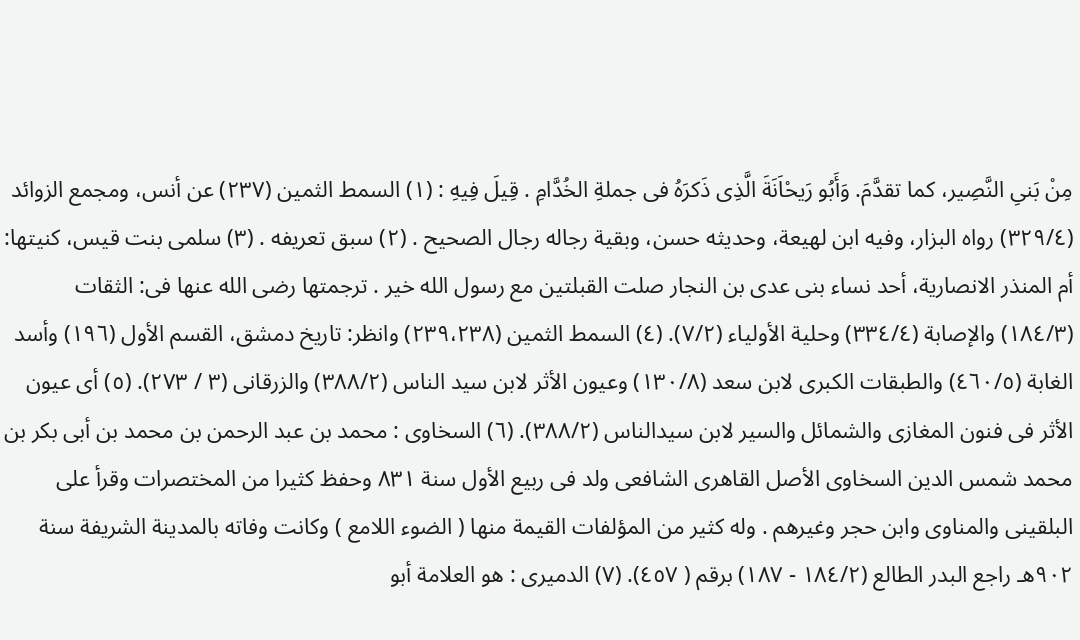مِنْ بَنىِ النَّصِير، كما تقدَّمَ. وَأَبُو رَيحْاَنَةَ الَّذِى ذَكرَهُ فى جملةِ الخُدَّامِ . قِيلَ فِيهِ : (١) السمط الثمين (٢٣٧) عن أنس، ومجمع الزوائد (٣٢٩/٤) رواه البزار، وفيه ابن لهيعة، وحديثه حسن، وبقية رجاله رجال الصحيح . (٢) سبق تعريفه . (٣) سلمى بنت قيس، كنيتها: أم المنذر الانصارية، أحد نساء بنى عدى بن النجار صلت القبلتين مع رسول الله خير . ترجمتها رضى الله عنها فى: الثقات (١٨٤/٣) والإصابة (٣٣٤/٤) وحلية الأولياء (٧/٢). (٤) السمط الثمين (٢٣٩،٢٣٨) وانظر: تاريخ دمشق، القسم الأول (١٩٦) وأسد الغابة (٤٦٠/٥) والطبقات الكبرى لابن سعد (١٣٠/٨) وعيون الأثر لابن سيد الناس (٣٨٨/٢) والزرقانى (٣ / ٢٧٣). (٥) أى عيون الأثر فى فنون المغازى والشمائل والسير لابن سيدالناس (٣٨٨/٢). (٦) السخاوى : محمد بن عبد الرحمن بن محمد بن أبى بكر بن محمد شمس الدين السخاوى الأصل القاهرى الشافعى ولد فى ربيع الأول سنة ٨٣١ وحفظ كثيرا من المختصرات وقرأ على البلقينى والمناوى وابن حجر وغيرهم . وله كثير من المؤلفات القيمة منها ( الضوء اللامع ) وكانت وفاته بالمدينة الشريفة سنة ٩٠٢هـ راجع البدر الطالع (١٨٤/٢ - ١٨٧) برقم ( ٤٥٧). (٧) الدميرى : هو العلامة أبو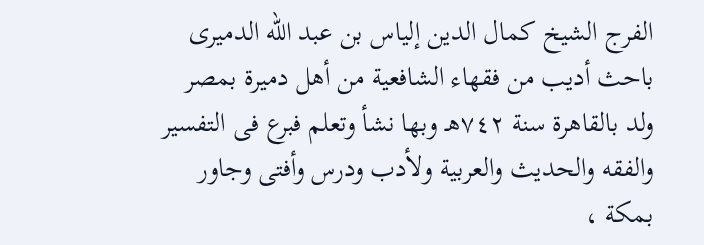الفرج الشيخ كمال الدين إلياس بن عبد الله الدميرى باحث أديب من فقهاء الشافعية من أهل دميرة بمصر ولد بالقاهرة سنة ٧٤٢هـ وبها نشأ وتعلم فبرع فى التفسير والفقه والحديث والعربية ولأدب ودرس وأفتى وجاور بمكة ،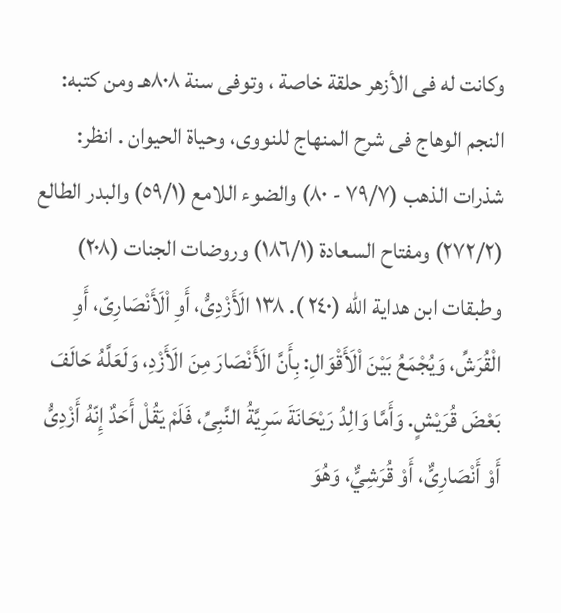وكانت له فى الأزهر حلقة خاصة ، وتوفى سنة ٨٠٨هـ ومن كتبه: النجم الوهاج فى شرح المنهاج للنووى، وحياة الحيوان . انظر: شذرات الذهب (٧٩/٧ - ٨٠) والضوء اللامع (٥٩/١) والبدر الطالع (٢٧٢/٢) ومفتاح السعادة (١٨٦/١) وروضات الجنات (٢٠٨) وطبقات ابن هداية الله (٢٤٠ ). ١٣٨ الَأَزْدِىُّ، أَوِ اْلَأَنْصَارِىّ، أَوِ الْقُرَشِّ، وَيُجْمَعُ بَيْنَ اْلَأَقْوَالِ: بِأَنَّ الَأَنْصَارَ مِنَ الَأَزْدِ، وَلَعَلَّهُ حَالَفَ بَعْضَ قُرَيْشٍ. وَأَمَّا وَالِدُ رَيْحَانَةَ سَرِيَّةُ النَّبِىِّ، فَلَمْ يَقُلْ أَحَدٌ إِنّهُ أَزْدِىُّ أَوْ أَنْصَارِىٌّ، أَوْ قُرَشِيٌّ، وَهُوَ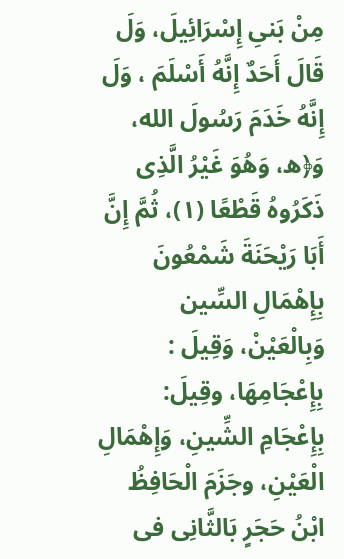مِنْ بَنىِ إِسْرَائِيلَ، وَلَ قَالَ أَحَدٌ إِنَّهُ أَسْلَمَ ، وَلَ إِنَّهُ خَدَمَ رَسُولَ الله، وَ﴿ه، وَهُوَ غَيْرُ الَّذِى ذَكَرُوهُ قَطْعًا (١)، ثُمَّ إِنَّ أَبَا رَيْحَنَةَ شَمْعُونَ بِإِهْمَالِ السِّين وَبِالْعَيْنْ، وَقِيلَ : بِإِعْجَامِهَا، وقِيلَ: بِإِعْجَامِ الشِّينِ، وَإِهْمَالِ الْعَيْنِ، وجَزَمَ الْحَافِظُ ابْنُ حَجَرٍ بَالثَّانِى فى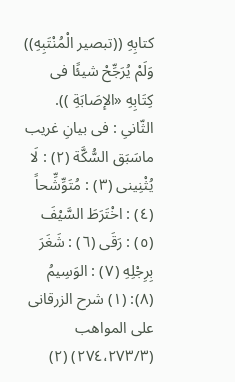كتابِهِ ((تبصير الْمُنْتَبِهِ)) وَلَمْ يُرَجِّحْ شيئًا فى كِتَابِهِ «الإصَابَةِ )). الثّانىِ : فى بيانِ غريب ماسَبَق السُّكَّة (٢) : لَا يُثْنِينى (٣) : مُتَوِّشِّحاً (٤) : اخْتَرَطَ السَّيْفَ (٥) : رَقَى (٦) : شَغَرَ بِرِجْلِهِ (٧) : الوَسِيمُ (٨): (١) شرح الزرقانى على المواهب (٢٧٤،٢٧٣/٣) (٢)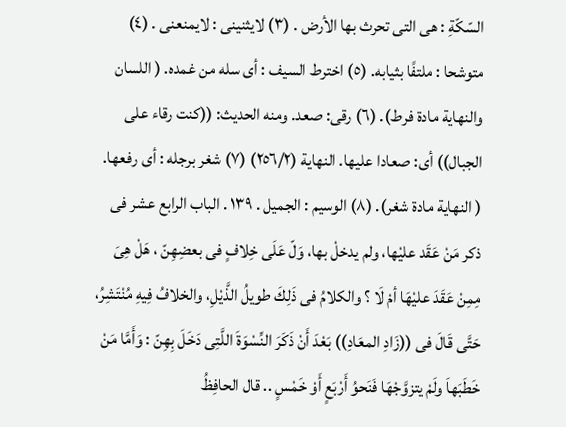السّكّةِ : هى التى تحرث بها الأرض . (٣) لايثنينى : لايمنعنى . (٤) متوشحا : ملتفًا بثيابه. (٥) اخترط السيف : أى سله من غمده. ( اللسان والنهاية مادة فرط). (٦) رقى: صعد. ومنه الحديث: ((كنت رقاء على الجبال)) أى: صعادا عليها. النهاية (٢٥٦/٢) (٧) شغر برجله : أى رفعها. ( النهاية مادة شغر). (٨) الوسيم : الجميل . ١٣٩ . الباب الرابع عشر فى ذكر مَنْ عَقَد عليْها، ولم يدخلْ بها، وَلّ عَلَى خِلافٍ فى بعضِهِنّ ، هَلْ هِىَ مِمِنْ عَقَدَ عليْهَا أمْ لَا ؟ والكلامُ فى ذَلِكَ طويلُ الذَّيْلِ، والخلافُ فِيهِ مُنْتَشِرُ، حَتَّى قَالَ فى ((زَادِ المعَادِ)) بَعْدَ أَنْ ذَكَرَ النِّسْوَةَ اللَّتِى دَخَلَ بِهِنّ : وَأَمَّا مَنْ خَطَبَهاَ ولَمْ يتزوَّجْهَا فَنَحوُ أَرْبَعٍ أَوْ خَمْسٍ .. قال الحافِظُ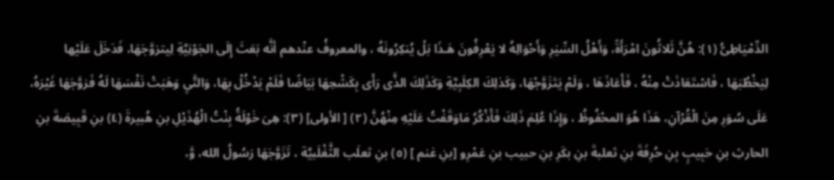الدِّمْيَاطِىُّ (١): هُنَّ ثَلاثُونَ امْرَأَةً، وَأَهْلُ السِّيَرِ وَأَحْوَالِهُ لا يَعْرِفُونَ هَـذَا بَلْ يُنكِرُونَهُ ، والمعروفُ عنْدهم أنَّه بَعَثَ إِلَى الجَوْنِيَّةِ لِيتزوَّجَهَا، فَدَخَلَ عَلَيْها لِيَخْطُبَهَا ، فَاسْتَعَاذَتْ مِنْهُ ، فَأَعَاذَهَا ، وَلَمْ يَتَزَوَّجْهَا، وَكَذلِكَ الكِلَبِيَّةِ وَكَذَلِكَ الذَّى رَأَى بِكَشْحِهَا بَيَاضًا فَلَمْ يَدْخُلْ بِهَا، وَالتَّىٍ وَهَبَتْ نَفْسَهَا لَهُ فَزوَّجَهَا غَيْرَهُ، عَلَى سُوَرِ مِنَ الْقُرْآنِ، هَذَا هُوَ المحْفُوظُ ، وَإِذَا عُلِمَ ذَلِكَ فَأَذْكُرُ مَاوَقَفْتُ عَلَيْهِ مِنْهُنَّ (٢) [ الأولى] (٣): هِىَ خَوْلَةُ بِنْتُ الْهُذَيْلِ بنِ هُبيرةَ (٤) بنِ قَبِيصَةَ بنِ الحارثِ بنِ حَبِيبٍ بِنِ حُرِفَةَ بنِ ثعلبةَ بنِ بكَرِ بنِ حبيب بنِ عَمْرِو [بنِ غنم ] (٥) بنِ ثعلَب الثَّغْلَبيَّة ، تَزَوَّجَهَا رَسُولُ الله، وَّ،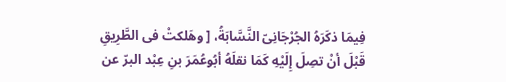فِيمَا ذكَرَهُ الجُرْجَانِىّ النَّسَّابَةُ، [ وهَلكتْ فى الطَّرِيقِ قَبْلَ أنْ تصِلَ إِلَيْهِ كَمَا نقلَهُ أبُوعُمَرَ بنِ عِبْد البرّ عن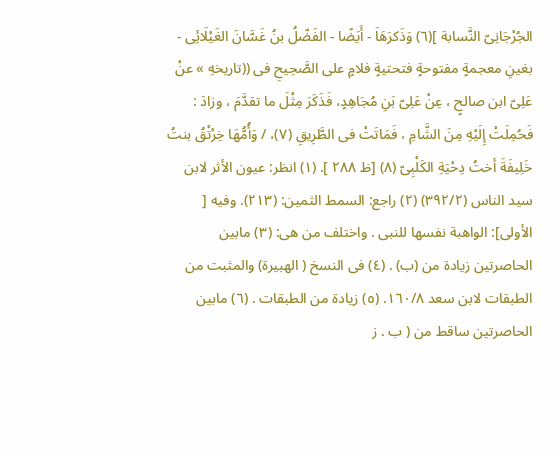الجُرْجَانِىّ النَّسابة ](٦) وَذَكرَهَاَ - أَيَضًا - الفَضّلُ بنُ غَسَّانَ الغَيْلَائِى - بغينِ معجمةٍ مفتوحةٍ فتحتيةٍ فلامٍ على الصَّحِيحِ فى ((تاريخهِ » عنْ عَلِىّ ابن صالحٍ ، عِنْ عَلِىّ بَنِ مُجَاهِدٍ، فَذَكَرَ مِثْلَ ما تقدَّمَ ، وزادَ : فَحُمِلَتْ إِلَيْهِ مِنَ الشَّامِ ، فَمَاتَتْ فى الطَّرِيقِ (٧)، / وَأُمُّهَا خِرْتْقُ بنتُ خَلِيفَةَ أختُ دِحْيَةِ الكَلْبِىّ (٨) [ظ ٢٨٨ ]. (١) انظر: عيون الأثر لابن سيد الناس (٣٩٢/٢) (٢) راجع: السمط الثمين: (٢١٣). وفيه [ الأولى]: الواهبة نفسها للنبى . واختلف من هى: (٣) مابين الحاصرتين زيادة من (ب) . (٤) فى النسخ ( الهبيرة) والمثبت من الطبقات لابن سعد ١٦٠/٨. (٥) زيادة من الطبقات . (٦) مابين الحاصرتين ساقط من ( ب . ز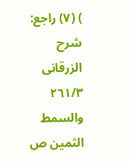) (٧) راجع: شرح الزرقانى ٢٦١/٣ والسمط الثمين ص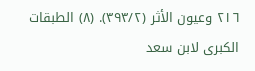٢١٦ وعيون الأثر (٣٩٣/٢). (٨) الطبقات الكبرى لابن سعد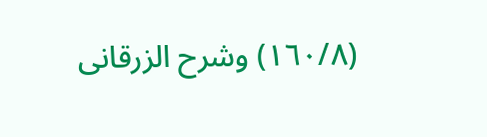(١٦٠/٨) وشرح الزرقانى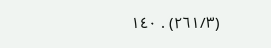(٢٦١/٣) . ١٤٠